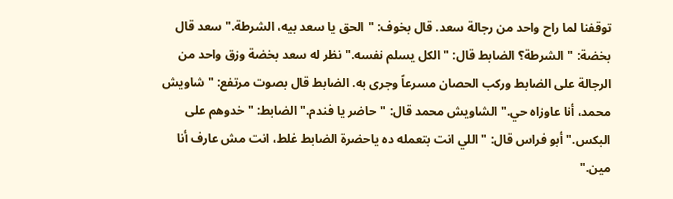توقفنا لما راح واحد من رجالة سعد. قال بخوف: "الحق يا سعد بيه، الشرطة." سعد قال بخضة: "الشرطة؟ الضابط قال: "الكل يسلم نفسه." نظر له سعد بخضة وزق واحد من الرجالة على الضابط وركب الحصان مسرعاً وجرى به. الضابط قال بصوت مرتفع: "شاويش محمد، أنا عاوزاه حي." الشاويش محمد قال: "حاضر يا فندم." الضابط: "خدوهم على البكس." أبو فراس قال: "اللي انت بتعمله ده ياحضرة الضابط غلط، انت مش عارف أنا مين."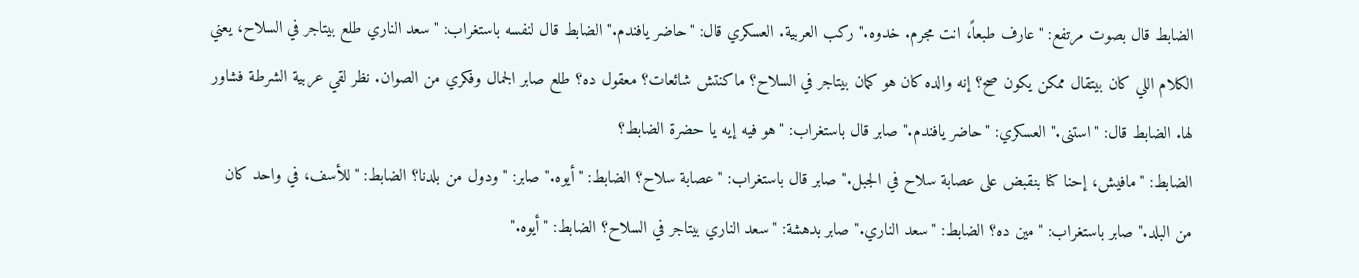الضابط قال بصوت مرتفع: "عارف طبعاً، انت مجرم. خدوه." ركب العربية. العسكري قال: "حاضر يافندم." الضابط قال لنفسه باستغراب: "سعد الناري طلع بيتاجر في السلاح، يعني الكلام اللي كان بيتقال ممكن يكون صح؟ إنه والده كان هو كمان بيتاجر في السلاح؟ ماكنتش شائعات؟ معقول ده؟ طلع صابر الجمال وفكري من الصوان. نظر لقي عربية الشرطة فشاور لها. الضابط قال: "استنى." العسكري: "حاضر يافندم." صابر قال باستغراب: "هو فيه إيه يا حضرة الضابط؟
الضابط: "مافيش، إحنا كنا بنقبض على عصابة سلاح في الجبل." صابر قال باستغراب: "عصابة سلاح؟ الضابط: "أيوه." صابر: "ودول من بلدنا؟ الضابط: "للأسف، في واحد كان من البلد." صابر باستغراب: "مين ده؟ الضابط: "سعد الناري." صابر بدهشة: "سعد الناري بيتاجر في السلاح؟ الضابط: "أيوه."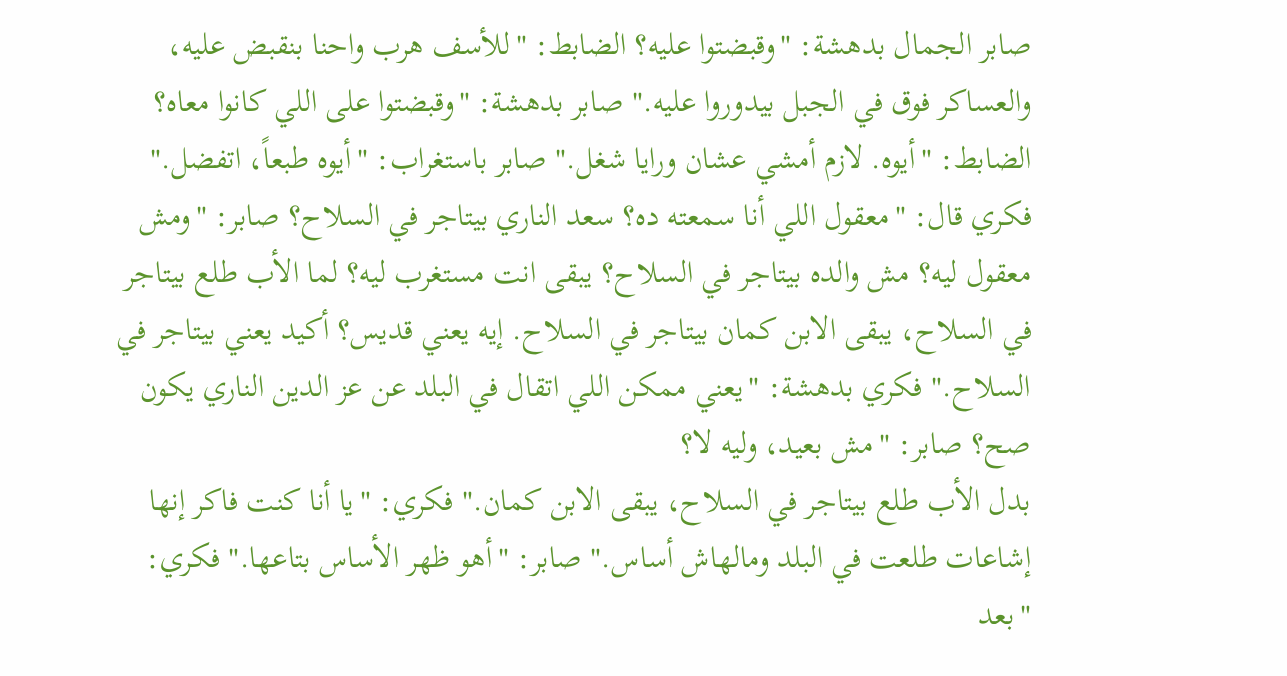صابر الجمال بدهشة: "وقبضتوا عليه؟ الضابط: "للأسف هرب واحنا بنقبض عليه، والعساكر فوق في الجبل بيدوروا عليه." صابر بدهشة: "وقبضتوا على اللي كانوا معاه؟
الضابط: "أيوه. لازم أمشي عشان ورايا شغل." صابر باستغراب: "أيوه طبعاً، اتفضل." فكري قال: "معقول اللي أنا سمعته ده؟ سعد الناري بيتاجر في السلاح؟ صابر: "ومش معقول ليه؟ مش والده بيتاجر في السلاح؟ يبقى انت مستغرب ليه؟ لما الأب طلع بيتاجر في السلاح، يبقى الابن كمان بيتاجر في السلاح. إيه يعني قديس؟ أكيد يعني بيتاجر في السلاح." فكري بدهشة: "يعني ممكن اللي اتقال في البلد عن عز الدين الناري يكون صح؟ صابر: "مش بعيد، وليه لا؟
بدل الأب طلع بيتاجر في السلاح، يبقى الابن كمان." فكري: "يا أنا كنت فاكر إنها إشاعات طلعت في البلد ومالهاش أساس." صابر: "أهو ظهر الأساس بتاعها." فكري: "بعد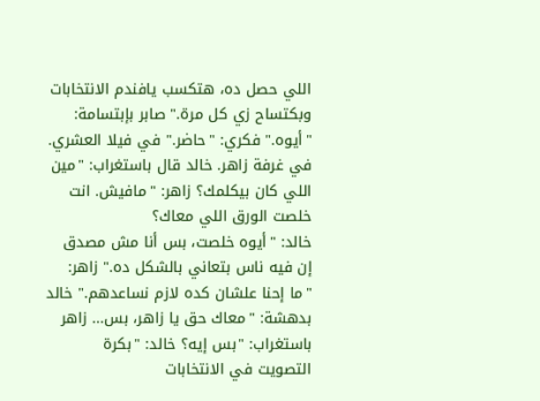اللي حصل ده، هتكسب يافندم الانتخابات وبكتساح زي كل مرة." صابر بإبتسامة: "أيوه." فكري: "حاضر." في فيلا العشري. في غرفة زاهر. خالد قال باستغراب: "مين اللي كان بيكلمك؟ زاهر: "مافيش. انت خلصت الورق اللي معاك؟
خالد: "أيوه خلصت، بس أنا مش مصدق إن فيه ناس بتعاني بالشكل ده." زاهر: "ما إحنا علشان كده لازم نساعدهم." خالد بدهشة: "معاك حق يا زاهر، بس... زاهر باستغراب: "بس إيه؟ خالد: "بكرة التصويت في الانتخابات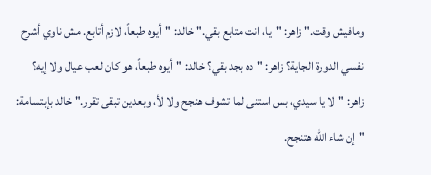ومافيش وقت." زاهر: "يا، انت متابع بقي." خالد: "أيوه طبعاً، لازم أتابع. مش ناوي أشرح نفسي الدورة الجاية؟ زاهر: "ده بجد بقي؟ خالد: "أيوه طبعاً، هو كان لعب عيال ولا إيه؟
زاهر: "لا يا سيدي، بس استنى لما تشوف هنجح ولا لأ، وبعدين تبقى تقرر." خالد بإبتسامة: "إن شاء الله هتنجح.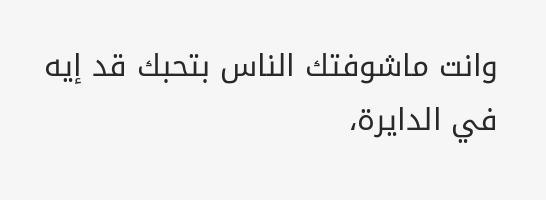وانت ماشوفتك الناس بتحبك قد إيه في الدايرة،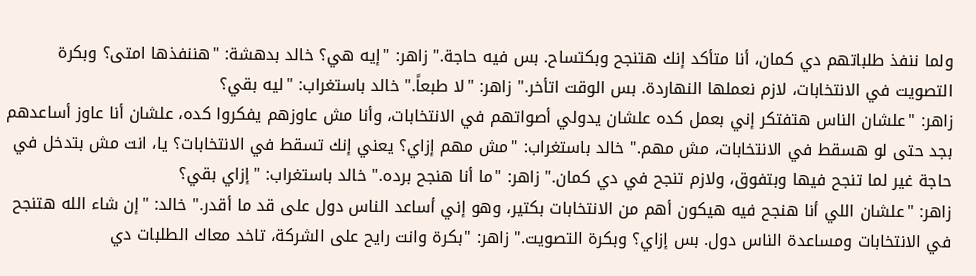ولما ننفذ طلباتهم دي كمان، أنا متأكد إنك هتنجح وبكتساح. بس فيه حاجة." زاهر: "إيه هي؟ خالد بدهشة: "هننفذها امتى؟ وبكرة التصويت في الانتخابات، لازم نعملها النهاردة. بس الوقت اتأخر." زاهر: "لا طبعاً." خالد باستغراب: "ليه بقي؟
زاهر: "علشان الناس هتفتكر إني بعمل كده علشان يدولي أصواتهم في الانتخابات، وأنا مش عاوزهم يفكروا كده، علشان أنا عاوز أساعدهم بجد حتى لو هسقط في الانتخابات، مش مهم." خالد باستغراب: "مش مهم إزاي؟ يعني إنك تسقط في الانتخابات؟ يا، انت مش بتدخل في حاجة غير لما تنجح فيها وبتفوق، ولازم تنجح في دي كمان." زاهر: "ما أنا هنجح برده." خالد باستغراب: "إزاي بقي؟
زاهر: "علشان اللي أنا هنجح فيه هيكون أهم من الانتخابات بكتير، وهو إني أساعد الناس دول على قد ما أقدر." خالد: "إن شاء الله هتنجح في الانتخابات ومساعدة الناس دول. بس إزاي؟ وبكرة التصويت." زاهر: "بكرة وانت رايح على الشركة، تاخد معاك الطلبات دي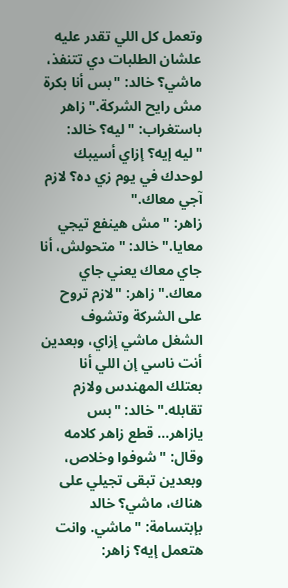وتعمل كل اللي تقدر عليه علشان الطلبات دي تتنفذ، ماشي؟ خالد: "بس أنا بكرة مش رايح الشركة." زاهر باستغراب: "ليه؟ خالد: "ليه إيه؟ إزاي أسيبك لوحدك في يوم زي ده؟ لازم آجي معاك."
زاهر: "مش هينفع تيجي معايا." خالد: "متحولش، أنا جاي معاك يعني جاي معاك." زاهر: "لازم تروح على الشركة وتشوف الشغل ماشي إزاي، وبعدين أنت ناسي إن اللي أنا بعتلك المهندس ولازم تقابله." خالد: "بس يازاهر... قطع زاهر كلامه وقال: "شوفوا وخلاص، وبعدين تبقى تجيلي على هناك، ماشي؟ خالد بإبتسامة: "ماشي. وانت هتعمل إيه؟ زاهر: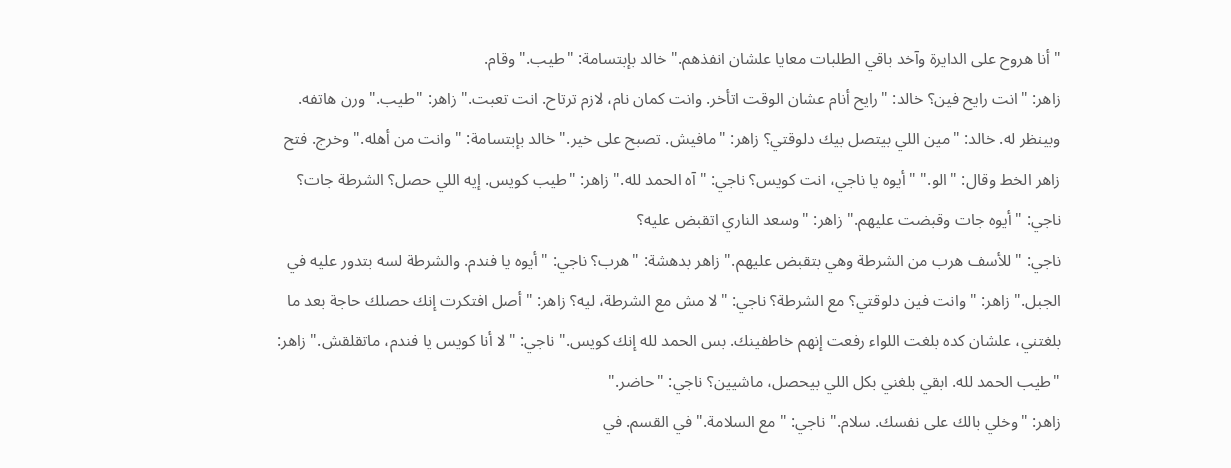"أنا هروح على الدايرة وآخد باقي الطلبات معايا علشان انفذهم." خالد بإبتسامة: "طيب." وقام.
زاهر: "انت رايح فين؟ خالد: "رايح أنام عشان الوقت اتأخر. وانت كمان نام، لازم ترتاح. انت تعبت." زاهر: "طيب." ورن هاتفه. وبينظر له. خالد: "مين اللي بيتصل بيك دلوقتي؟ زاهر: "مافيش. تصبح على خير." خالد بإبتسامة: "وانت من أهله." وخرج. فتح زاهر الخط وقال: "الو." "أيوه يا ناجي، انت كويس؟ ناجي: "آه الحمد لله." زاهر: "طيب كويس. إيه اللي حصل؟ الشرطة جات؟ ناجي: "أيوه جات وقبضت عليهم." زاهر: "وسعد الناري اتقبض عليه؟
ناجي: "للأسف هرب من الشرطة وهي بتقبض عليهم." زاهر بدهشة: "هرب؟ ناجي: "أيوه يا فندم. والشرطة لسه بتدور عليه في الجبل." زاهر: "وانت فين دلوقتي؟ مع الشرطة؟ ناجي: "لا مش مع الشرطة، ليه؟ زاهر: "أصل افتكرت إنك حصلك حاجة بعد ما بلغتني، علشان كده بلغت اللواء رفعت إنهم خاطفينك. بس الحمد لله إنك كويس." ناجي: "لا أنا كويس يا فندم، ماتقلقش." زاهر: "طيب الحمد لله. ابقي بلغني بكل اللي بيحصل، ماشيين؟ ناجي: "حاضر."
زاهر: "وخلي بالك على نفسك. سلام." ناجي: "مع السلامة." في القسم. في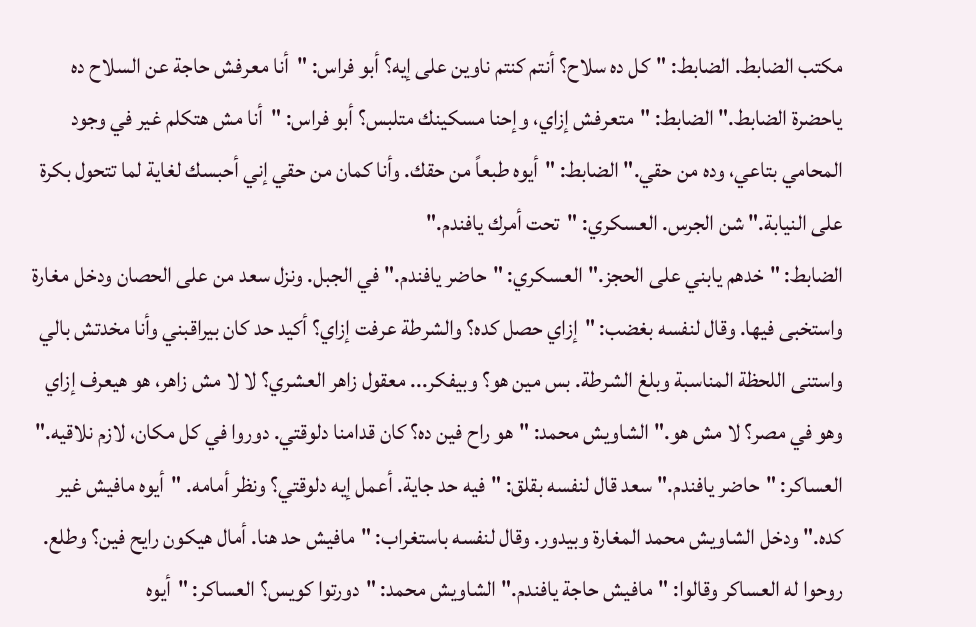مكتب الضابط. الضابط: "كل ده سلاح؟ أنتم كنتم ناوين على إيه؟ أبو فراس: "أنا معرفش حاجة عن السلاح ده ياحضرة الضابط." الضابط: "متعرفش إزاي، وإحنا مسكينك متلبس؟ أبو فراس: "أنا مش هتكلم غير في وجود المحامي بتاعي، وده من حقي." الضابط: "أيوه طبعاً من حقك. وأنا كمان من حقي إني أحبسك لغاية لما تتحول بكرة على النيابة." شن الجرس. العسكري: "تحت أمرك يافندم."
الضابط: "خدهم يابني على الحجز." العسكري: "حاضر يافندم." في الجبل. ونزل سعد من على الحصان ودخل مغارة واستخبى فيها. وقال لنفسه بغضب: "إزاي حصل كده؟ والشرطة عرفت إزاي؟ أكيد حد كان بيراقبني وأنا مخدتش بالي واستنى اللحظة المناسبة وبلغ الشرطة. بس مين هو؟ وبيفكر... معقول زاهر العشري؟ لا لا مش زاهر، هو هيعرف إزاي وهو في مصر؟ لا مش هو." الشاويش محمد: "هو راح فين ده؟ كان قدامنا دلوقتي. دوروا في كل مكان، لازم نلاقيه."
العساكر: "حاضر يافندم." سعد قال لنفسه بقلق: "فيه حد جاية. أعمل إيه دلوقتي؟ ونظر أمامه. "أيوه مافيش غير كده." ودخل الشاويش محمد المغارة وبيدور. وقال لنفسه باستغراب: "مافيش حد هنا. أمال هيكون رايح فين؟ وطلع. روحوا له العساكر وقالوا: "مافيش حاجة يافندم." الشاويش محمد: "دورتوا كويس؟ العساكر: "أيوه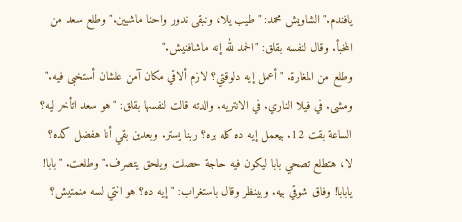يافندم." الشاويش محمد: "طيب يلا، ونبقى ندور واحنا ماشيين." وطلع سعد من المخبأ. وقال لنفسه بقلق: "الحمد لله إنه ماشافنيش."
وطلع من المغارة. "أعمل إيه دلوقتي؟ لازم ألاقي مكان آمن علشان أستخبى فيه." ومشى. في فيلا الناري. في الانتريه. والدته قالت لنفسها بقلق: "هو سعد اتأخر ليه؟ الساعة بقت 12. بيعمل إيه ده كله بره؟ ربنا يستر. وبعدين بقي أنا هفضل كده؟ لا، هتطلع تصحي بابا ليكون فيه حاجة حصلت ويلحق يتصرف." وطلعت. "بابا! يابابا! وفاق شوقي بيه. وبينظر وقال باستغراب: "إيه ده؟ هو انتي لسه منمتيش؟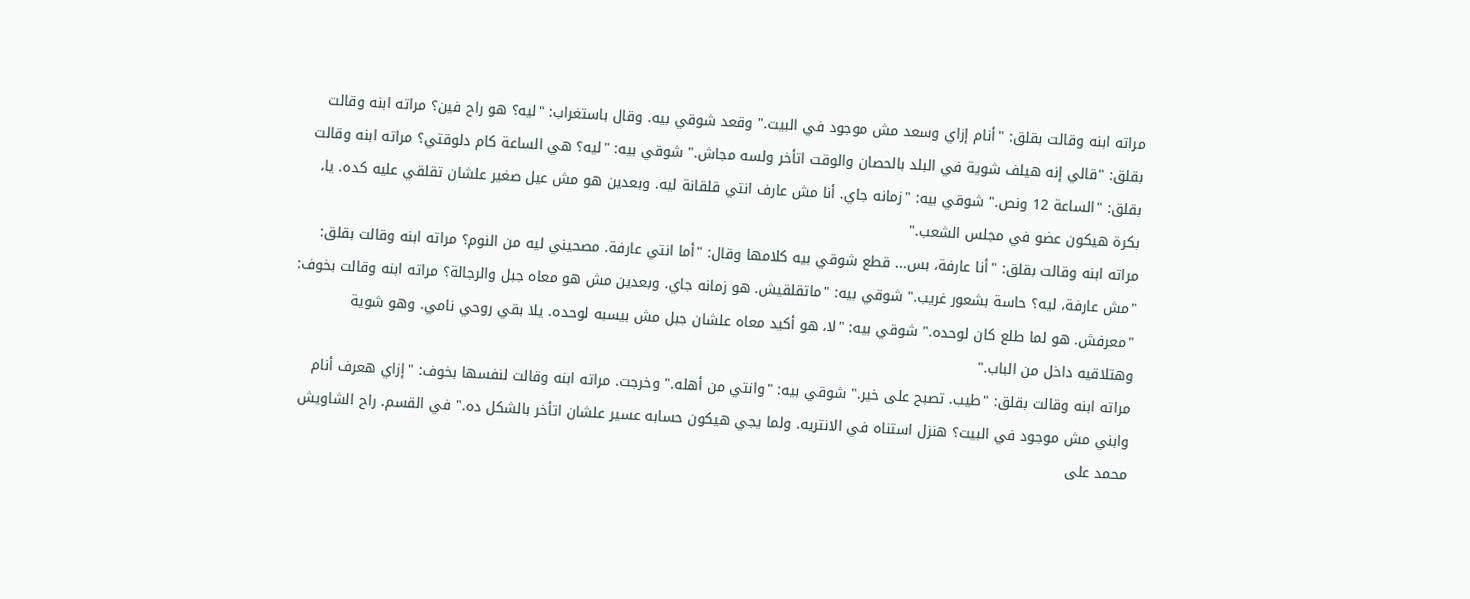مراته ابنه وقالت بقلق: "أنام إزاي وسعد مش موجود في البيت." وقعد شوقي بيه. وقال باستغراب: "ليه؟ هو راح فين؟ مراته ابنه وقالت بقلق: "قالي إنه هيلف شوية في البلد بالحصان والوقت اتأخر ولسه مجاش." شوقي بيه: "ليه؟ هي الساعة كام دلوقتي؟ مراته ابنه وقالت بقلق: "الساعة 12 ونص." شوقي بيه: "زمانه جاي. أنا مش عارف انتي قلقانة ليه. وبعدين هو مش عيل صغير علشان تقلقي عليه كده. يا، بكرة هيكون عضو في مجلس الشعب."
مراته ابنه وقالت بقلق: "أنا عارفة، بس... قطع شوقي بيه كلامها وقال: "أما انتي عارفة. مصحيني ليه من النوم؟ مراته ابنه وقالت بقلق: "مش عارفة، ليه؟ حاسة بشعور غريب." شوقي بيه: "ماتقلقيش. هو زمانه جاي. وبعدين مش هو معاه جبل والرجالة؟ مراته ابنه وقالت بخوف: "معرفش. هو لما طلع كان لوحده." شوقي بيه: "لا، هو أكيد معاه علشان جبل مش بيسبه لوحده. يلا بقي روحي نامي. وهو شوية وهتلاقيه داخل من الباب."
مراته ابنه وقالت بقلق: "طيب. تصبح على خير." شوقي بيه: "وانتي من أهله." وخرجت. مراته ابنه وقالت لنفسها بخوف: "إزاي هعرف أنام وابني مش موجود في البيت؟ هنزل استناه في الانتريه. ولما يجي هيكون حسابه عسير علشان اتأخر بالشكل ده." في القسم. راح الشاويش محمد على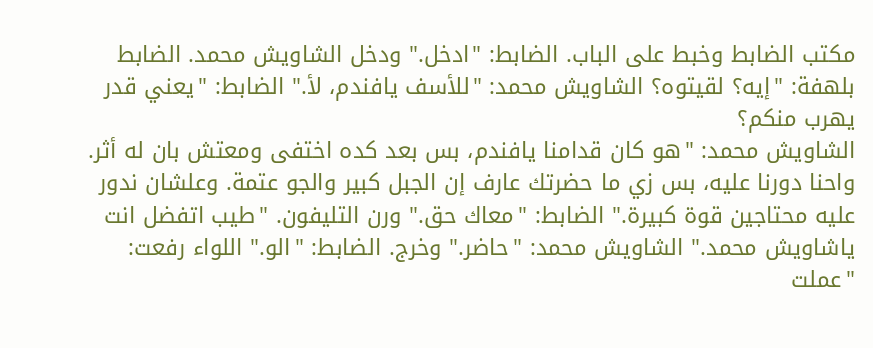مكتب الضابط وخبط على الباب. الضابط: "ادخل." ودخل الشاويش محمد. الضابط بلهفة: "إيه؟ لقيتوه؟ الشاويش محمد: "للأسف يافندم، لأ." الضابط: "يعني قدر يهرب منكم؟
الشاويش محمد: "هو كان قدامنا يافندم، بس بعد كده اختفى ومعتش بان له أثر. واحنا دورنا عليه، بس زي ما حضرتك عارف إن الجبل كبير والجو عتمة. وعلشان ندور عليه محتاجين قوة كبيرة." الضابط: "معاك حق." ورن التليفون. "طيب اتفضل انت ياشاويش محمد." الشاويش محمد: "حاضر." وخرج. الضابط: "الو." اللواء رفعت: "عملت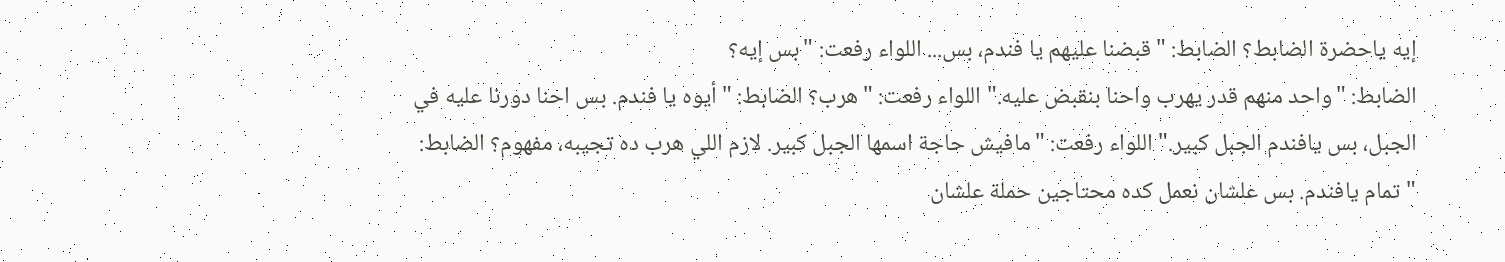إيه ياحضرة الضابط؟ الضابط: "قبضنا عليهم يا فندم، بس... اللواء رفعت: "بس إيه؟
الضابط: "واحد منهم قدر يهرب واحنا بنقبض عليه." اللواء رفعت: "هرب؟ الضابط: "أيوه يا فندم. بس احنا دورنا عليه في الجبل، بس يافندم الجبل كبير." اللواء رفعت: "مافيش حاجة اسمها الجبل كبير. لازم اللي هرب ده تجيبه، مفهوم؟ الضابط: "تمام يافندم. بس علشان نعمل كده محتاجين حملة علشان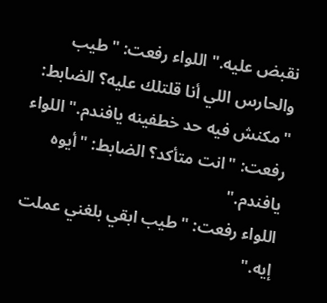نقبض عليه." اللواء رفعت: "طيب والحارس اللي أنا قلتلك عليه؟ الضابط: "مكنش فيه حد خطفينه يافندم." اللواء رفعت: "انت متأكد؟ الضابط: "أيوه يافندم."
اللواء رفعت: "طيب ابقي بلغني عملت إيه."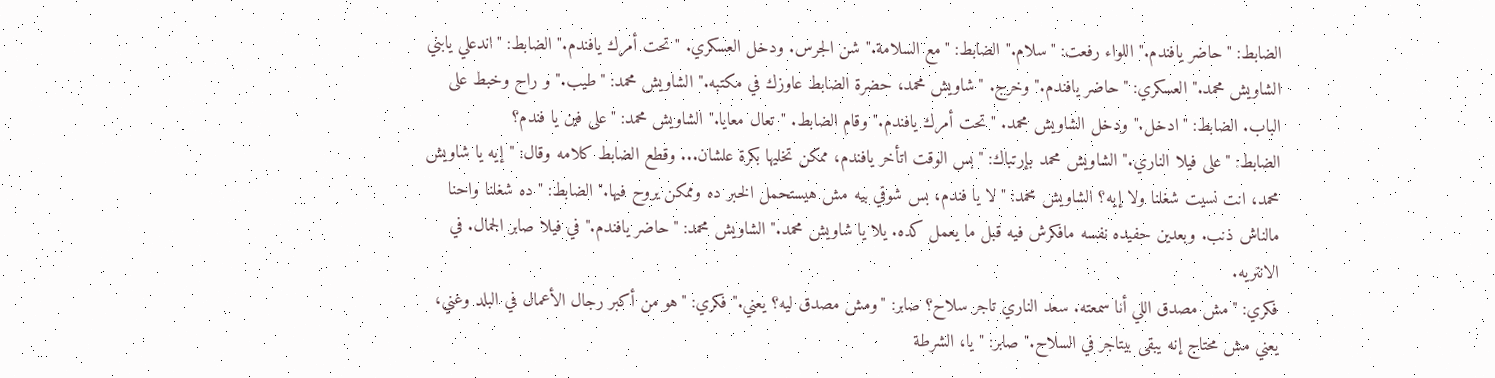الضابط: "حاضر يافندم." اللواء رفعت: "سلام." الضابط: "مع السلامة." شن الجرس. ودخل العسكري. "تحت أمرك يافندم." الضابط: "اندعلي يابني الشاويش محمد." العسكري: "حاضر يافندم." وخرج. "شاويش محمد، حضرة الضابط عاوزك في مكتبه." الشاويش محمد: "طيب." و راح وخبط على الباب. الضابط: "ادخل." ودخل الشاويش محمد. "تحت أمرك يافندم." وقام الضابط. "تعال معايا." الشاويش محمد: "على فين يا فندم؟
الضابط: "على فيلا الناري." الشاويش محمد بإرتباك: "بس الوقت اتأخر يافندم، ممكن تخليها بكرة علشان... وقطع الضابط كلامه وقال: "إيه يا شاويش محمد، انت نسيت شغلنا ولا إيه؟ الشاويش محمد: "لا يا فندم، بس شوقي بيه مش هيستحمل الخبر ده وممكن يروح فيها." الضابط: "ده شغلنا واحنا مالناش ذنب. وبعدين حفيده نفسه مافكرش فيه قبل ما يعمل كده. يلا يا شاويش محمد." الشاويش محمد: "حاضر يافندم." في فيلا صابر الجمال. في الانتريه.
فكري: "مش مصدق اللي أنا سمعته. سعد الناري تاجر سلاح؟ صابر: "ومش مصدق ليه؟ يعني." فكري: "هو من أكبر رجال الأعمال في البلد وغني، يعني مش محتاج إنه يبقى بيتاجر في السلاح." صابر: "يا، الشرطة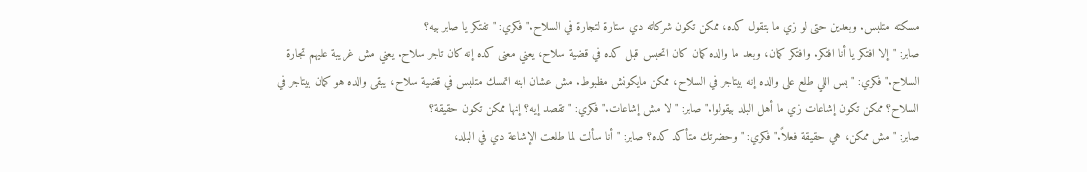مسكته متلبس. وبعدين حتى لو زي ما بتقول كده، ممكن تكون شركاته دي ستارة لتجارة في السلاح." فكري: "تفتكر يا صابر بيه؟
صابر: "إلا افتكر يا أنا افتكر. وافتكر كمان، وبعد ما والده كمان كان اتحبس قبل كده في قضية سلاح، يعني معنى كده إنه كان تاجر سلاح. يعني مش غريبة عليهم تجارة السلاح." فكري: "بس اللي طلع على والده إنه بيتاجر في السلاح، ممكن مايكونش مظبوط. مش عشان ابنه اتمسك متلبس في قضية سلاح، يبقى والده هو كمان بيتاجر في السلاح؟ ممكن تكون إشاعات زي ما أهل البلد بيقولوا." صابر: "لا مش إشاعات." فكري: "تقصد إيه؟ إنها ممكن تكون حقيقة؟
صابر: "مش ممكن، هي حقيقة فعلاً." فكري: "وحضرتك متأكد كده؟ صابر: "أنا سألت لما طلعت الإشاعة دي في البلد،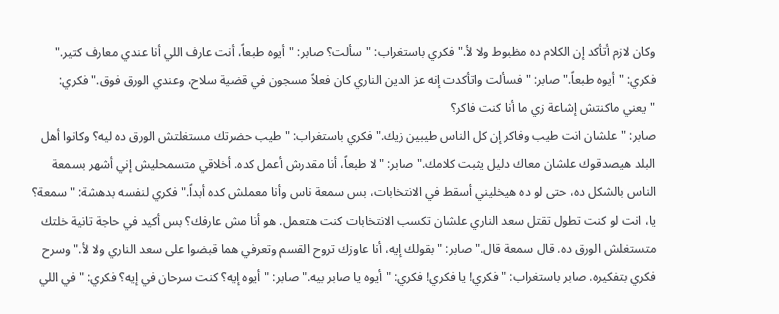وكان لازم أتأكد إن الكلام ده مظبوط ولا لأ." فكري باستغراب: "سألت؟ صابر: "أيوه طبعاً، أنت عارف اللي أنا عندي معارف كتير." فكري: "أيوه طبعاً." صابر: "فسألت واتأكدت إنه عز الدين الناري كان فعلاً مسجون في قضية سلاح، وعندي الورق فوق." فكري: "يعني ماكنتش إشاعة زي ما أنا كنت فاكر؟
صابر: "علشان انت طيب وفاكر إن كل الناس طيبين زيك." فكري باستغراب: "طيب حضرتك مستغلتش الورق ده ليه؟ وكانوا أهل البلد هيصدقوك علشان معاك دليل يثبت كلامك." صابر: "لا طبعاً، أنا مقدرش أعمل كده. أخلاقي متسمحليش إني أشهر بسمعة الناس بالشكل ده، حتى لو ده هيخليني أسقط في الانتخابات، بس سمعة ناس وأنا معملش كده أبداً." فكري لنفسه بدهشة: "سمعة؟
يا، انت لو كنت تطول تقتل سعد الناري علشان تكسب الانتخابات كنت هتعمل. هو أنا مش عارفك؟ بس أكيد في حاجة تانية خلتك متستغلش الورق ده. قال سمعة قال." صابر: "بقولك إيه، أنا عاوزك تروح القسم وتعرفي هما قبضوا على سعد الناري ولا لأ." وسرح فكري بتفكيره. صابر باستغراب: "فكري! يا فكري! فكري: "أيوه يا صابر بيه." صابر: "أيوه إيه؟ كنت سرحان في إيه؟ فكري: "في اللي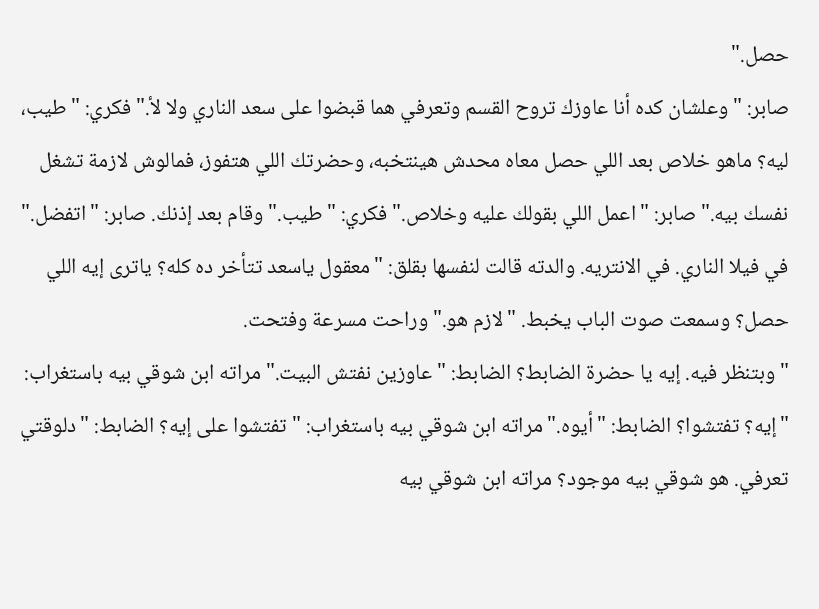حصل."
صابر: "وعلشان كده أنا عاوزك تروح القسم وتعرفي هما قبضوا على سعد الناري ولا لأ." فكري: "طيب، ليه؟ ماهو خلاص بعد اللي حصل معاه محدش هينتخبه، وحضرتك اللي هتفوز، فمالوش لازمة تشغل نفسك بيه." صابر: "اعمل اللي بقولك عليه وخلاص." فكري: "طيب." وقام بعد إذنك. صابر: "اتفضل." في فيلا الناري. في الانتريه. والدته قالت لنفسها بقلق: "معقول ياسعد تتأخر ده كله؟ ياترى إيه اللي حصل؟ وسمعت صوت الباب يخبط. "لازم هو." وراحت مسرعة وفتحت.
"وبتنظر فيه. إيه يا حضرة الضابط؟ الضابط: "عاوزين نفتش البيت." مراته ابن شوقي بيه باستغراب: "إيه؟ تفتشوا؟ الضابط: "أيوه." مراته ابن شوقي بيه باستغراب: "تفتشوا على إيه؟ الضابط: "دلوقتي تعرفي. هو شوقي بيه موجود؟ مراته ابن شوقي بيه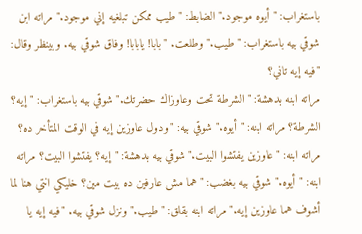باستغراب: "أيوه موجود." الضابط: "طيب ممكن تبلغيه إني موجود." مراته ابن شوقي بيه باستغراب: "طيب." وطلعت. "بابا! يابابا! وفاق شوقي بيه. وبينظر وقال: "فيه إيه تاني؟
مراته ابنه بدهشة: "الشرطة تحت وعاوزاك حضرتك." شوقي بيه باستغراب: "إيه؟ الشرطة؟ مراته ابنه: "أيوه." شوقي بيه: "ودول عاوزين إيه في الوقت المتأخر ده؟ مراته ابنه: "عاوزين يفتشوا البيت." شوقي بيه بدهشة: "إيه؟ يفتشوا البيت؟ مراته ابنه: "أيوه." شوقي بيه بغضب: "هما مش عارفين ده بيت مين؟ خليكي انتي هنا لما أشوف هما عاوزين إيه." مراته ابنه بقلق: "طيب." ونزل شوقي بيه. "فيه إيه يا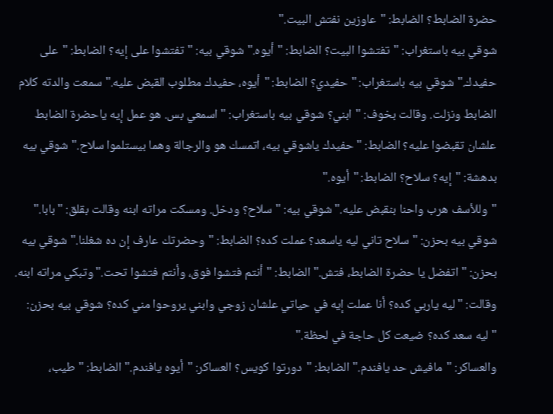حضرة الضابط؟ الضابط: "عاوزين نفتش البيت."
شوقي بيه باستغراب: "تفتشوا البيت؟ الضابط: "أيوه." شوقي بيه: "تفتشوا على إيه؟ الضابط: "على حفيدك." شوقي بيه باستغراب: "حفيدي؟ الضابط: "أيوه، حفيدك مطلوب القبض عليه." سمعت والدته كلام الضابط ونزلت. وقالت بخوف: "ابني؟ شوقي بيه باستغراب: "اسمعي بس. هو عمل إيه ياحضرة الضابط علشان تقبضوا عليه؟ الضابط: "حفيدك ياشوقي بيه، اتمسك هو والرجالة وهما بيستلموا سلاح." شوقي بيه بدهشة: "إيه؟ سلاح؟ الضابط: "أيوه."
"وللأسف هرب واحنا بنقبض عليه." شوقي بيه: "سلاح؟ ودخل. ومسكت مراته ابنه وقالت بقلق: "بابا." شوقي بيه بحزن: "سلاح تاني ليه ياسعد؟ عملت كده؟ الضابط: "وحضرتك عارف إن ده شغلنا." شوقي بيه بحزن: "اتفضل يا حضرة الضابط، فتش." الضابط: "أنتم فتشوا فوق، وأنتم فتشوا تحت." وتبكي مراته ابنه. وقالت: "ليه ياربي كده؟ أنا عملت إيه في حياتي علشان زوجي وابني يروحوا مني كده؟ شوقي بيه بحزن: "ليه سعد كده؟ ضيعت كل حاجة في لحظة."
والعساكر: "مافيش حد يافندم." الضابط: "دورتوا كويس؟ العساكر: "أيوه يافندم." الضابط: "طيب،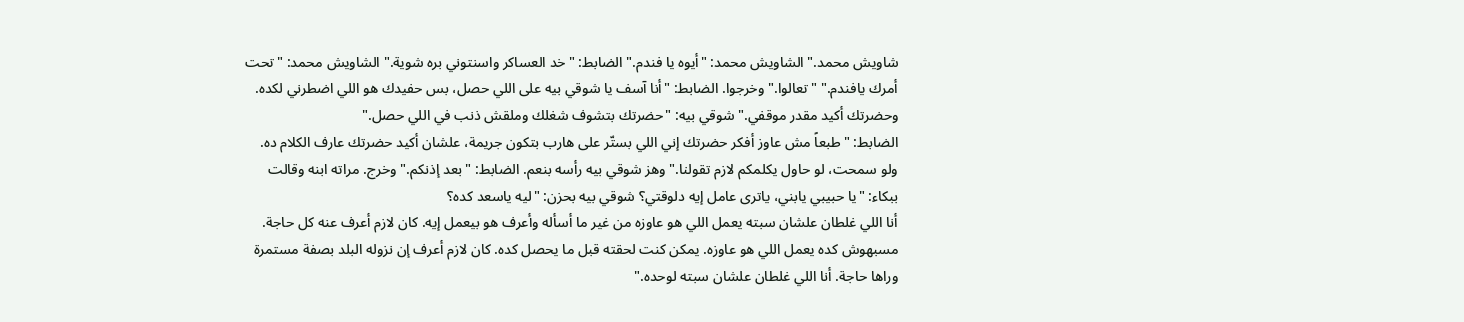شاويش محمد." الشاويش محمد: "أيوه يا فندم." الضابط: "خد العساكر واسنتوني بره شوية." الشاويش محمد: "تحت أمرك يافندم." "تعالوا." وخرجوا. الضابط: "أنا آسف يا شوقي بيه على اللي حصل، بس حفيدك هو اللي اضطرني لكده. وحضرتك أكيد مقدر موقفي." شوقي بيه: "حضرتك بتشوف شغلك وملقش ذنب في اللي حصل."
الضابط: "طبعاً مش عاوز أفكر حضرتك إني اللي بستّر على هارب بتكون جريمة، علشان أكيد حضرتك عارف الكلام ده. ولو سمحت، لو حاول يكلمكم لازم تقولنا." وهز شوقي بيه رأسه بنعم. الضابط: "بعد إذنكم." وخرج. مراته ابنه وقالت ببكاء: "يا حبيبي يابني، ياترى عامل إيه دلوقتي؟ شوقي بيه بحزن: "ليه ياسعد كده؟
أنا اللي غلطان علشان سبته يعمل اللي هو عاوزه من غير ما أسأله وأعرف هو بيعمل إيه. كان لازم أعرف عنه كل حاجة. مسبهوش كده يعمل اللي هو عاوزه. يمكن كنت لحقته قبل ما يحصل كده. كان لازم أعرف إن نزوله البلد بصفة مستمرة وراها حاجة. أنا اللي غلطان علشان سبته لوحده."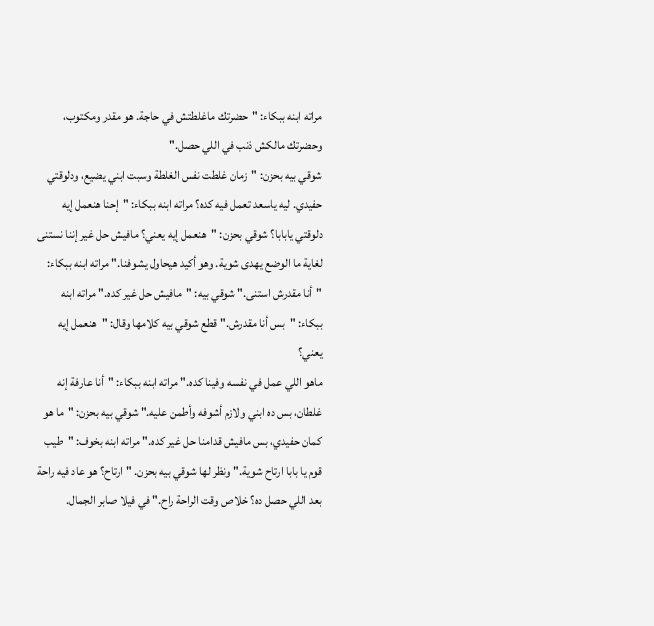مراته ابنه ببكاء: "حضرتك ماغلطتش في حاجة. هو مقدر ومكتوب، وحضرتك مالكش ذنب في اللي حصل."
شوقي بيه بحزن: "زمان غلطت نفس الغلطة وسبت ابني يضيع، ودلوقتي حفيدي. ليه ياسعد تعمل فيه كده؟ مراته ابنه ببكاء: "إحنا هنعمل إيه دلوقتي يابابا؟ شوقي بحزن: "هنعمل إيه يعني؟ مافيش حل غير إننا نستنى لغاية ما الوضع يهدى شوية. وهو أكيد هيحاول يشوفنا." مراته ابنه ببكاء: "أنا مقدرش استنى." شوقي بيه: "مافيش حل غير كده." مراته ابنه ببكاء: "بس أنا مقدرش." قطع شوقي بيه كلامها وقال: "هنعمل إيه يعني؟
ماهو اللي عمل في نفسه وفينا كده." مراته ابنه ببكاء: "أنا عارفة إنه غلطان، بس ده ابني ولازم أشوفه وأطمن عليه." شوقي بيه بحزن: "ما هو كمان حفيدي، بس مافيش قدامنا حل غير كده." مراته ابنه بخوف: "طيب قوم يا بابا ارتاح شوية." ونظر لها شوقي بيه بحزن. "ارتاح؟ هو عاد فيه راحة بعد اللي حصل ده؟ خلاص وقت الراحة راح." في فيلا صابر الجمال.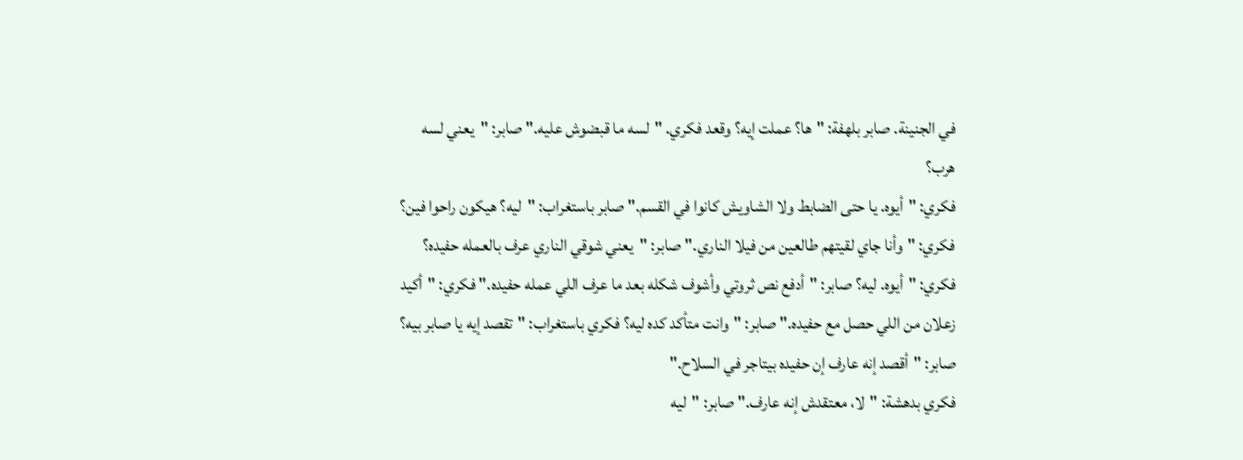في الجنينة. صابر بلهفة: "ها؟ عملت إيه؟ وقعد فكري. "لسه ما قبضوش عليه." صابر: "يعني لسه هرب؟
فكري: "أيوه. يا حتى الضابط ولا الشاويش كانوا في القسم." صابر باستغراب: "ليه؟ هيكون راحوا فين؟ فكري: "وأنا جاي لقيتهم طالعين من فيلا الناري." صابر: "يعني شوقي الناري عرف بالعمله حفيده؟ فكري: "أيوه. ليه؟ صابر: "أدفع نص ثروتي وأشوف شكله بعد ما عرف اللي عمله حفيده." فكري: "أكيد زعلان من اللي حصل مع حفيده." صابر: "وانت متأكد كده ليه؟ فكري باستغراب: "تقصد إيه يا صابر بيه؟ صابر: "أقصد إنه عارف إن حفيده بيتاجر في السلاح."
فكري بدهشة: "لا، معتقدش إنه عارف." صابر: "ليه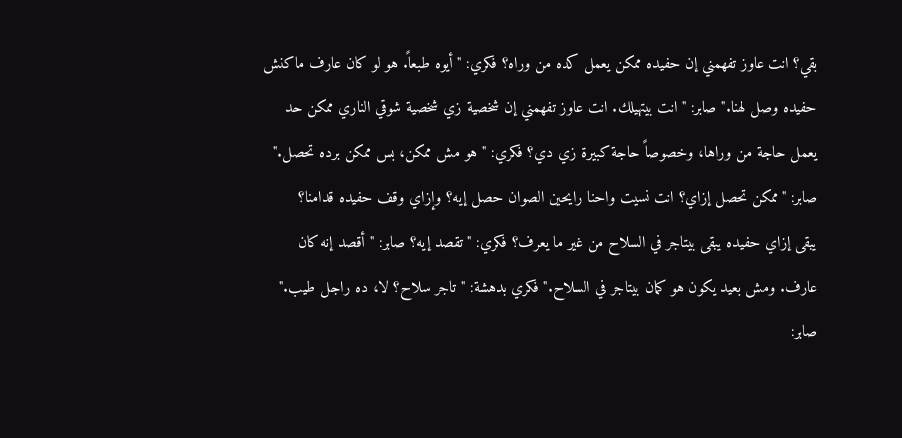بقي؟ انت عاوز تفهمني إن حفيده ممكن يعمل كده من وراه؟ فكري: "أيوه طبعاً. هو لو كان عارف ماكنش حفيده وصل لهنا." صابر: "انت بيتهيلك. انت عاوز تفهمني إن شخصية زي شخصية شوقي الناري ممكن حد يعمل حاجة من وراها، وخصوصاً حاجة كبيرة زي دي؟ فكري: "هو مش ممكن، بس ممكن برده تحصل." صابر: "ممكن تحصل إزاي؟ انت نسيت واحنا رايحين الصوان حصل إيه؟ وإزاي وقف حفيده قدامنا؟
يبقى إزاي حفيده يبقى بيتاجر في السلاح من غير ما يعرف؟ فكري: "تقصد إيه؟ صابر: "أقصد إنه كان عارف. ومش بعيد يكون هو كمان بيتاجر في السلاح." فكري بدهشة: "تاجر سلاح؟ لا، ده راجل طيب." صابر: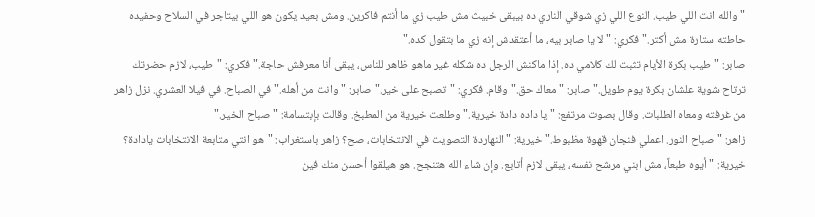"والله انت اللي طيب. النوع اللي زي شوقي الناري ده بيبقى خبيث مش طيب زي ما أنتم فاكرين. ومش بعيد يكون هو اللي بيتاجر في السلاح وحفيده حاطته ستارة مش أكتر." فكري: "لا يا صابر بيه، ما أعتقدش إنه زي ما بتقول كده."
صابر: "طيب بكرة الأيام تثبت لك كلامي ده. إذا ماكنش الرجل ده شكله غير ماهو ظاهر للناس، يبقى أنا معرفش حاجة." فكري: "طيب، لازم حضرتك ترتاح شوية علشان بكرة يوم طويل." صابر: "معاك حق." وقام. فكري: "تصبح على خير." صابر: "وانت من أهله." في الصباح. في فيلا العشري. نزل زاهر من غرفته ومعاه الطلبات. وقال بصوت مرتفع: "يا داده دادة خيرية." وطلعت خيرية من المطبخ. وقالت بإبتسامة: "صباح الخير."
زاهر: "صباح النور. اعملي فنجان قهوة مظبوط." خيرية: "النهاردة التصويت في الانتخابات، صح؟ زاهر باستغراب: "هو انتي متابعة الانتخابات يادادة؟ خيرية: "أيوه طبعاً، مش ابني مرشح نفسه، يبقى لازم أتابع. وإن شاء الله هتنجح. هو هيلقوا أحسن منك فين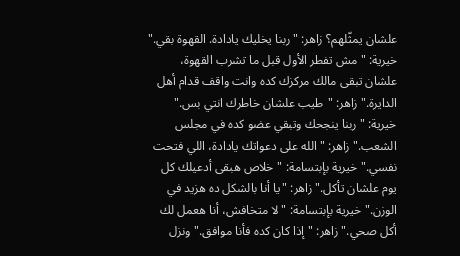علشان يمثّلهم؟ زاهر: "ربنا يخليك يادادة. القهوة بقي." خيرية: "مش تفطر الأول قبل ما تشرب القهوة، علشان تبقى مالك مركزك كده وانت واقف قدام أهل الدايرة." زاهر: "طيب علشان خاطرك انتي بس."
خيرية: "ربنا ينجحك وتبقي عضو كده في مجلس الشعب." زاهر: "الله على دعواتك يادادة، اللي فتحت نفسي." خيرية بإبتسامة: "خلاص هبقى أدعيلك كل يوم علشان تأكل." زاهر: "يا أنا بالشكل ده هزيد في الوزن." خيرية بإبتسامة: "لا متخافش، أنا هعمل لك أكل صحي." زاهر: "إذا كان كده فأنا موافق." ونزل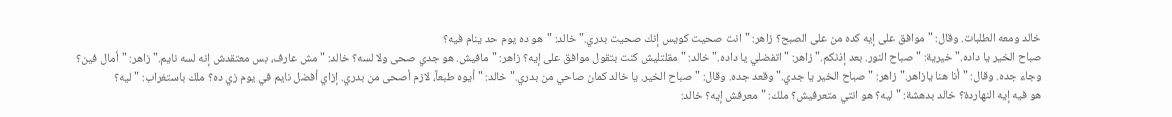خالد ومعه الطلبات. وقال: "موافق على إيه كده من على الصبح؟ زاهر: "انت صحيت كويس إنك صحيت بدري." خالد: "هو ده يوم حد ينام فيه؟
صباح الخير يا داده." خيرية: "صباح النور. بعد إذنكم." زاهر: "اتفضلي يا داده." خالد: "مقلتليش كنت بتقول موافق على إيه؟ زاهر: "مافيش. هو جدي صحى ولا لسه؟ خالد: "مش عارف، بس معتقدش إنه لسه نايم." زاهر: "أمال فين؟ وجاء جده. وقال: "أنا هنا يازاهر." زاهر: "صباح الخير يا جدي." وقعد جده. وقال: "صباح الخير. يا خالد كمان صاحي من بدري." خالد: "أيوه طبعاً، لازم أصحى من بدري. إزاي أفضل نايم في يوم زي ده؟ ملك باستغراب: "ليه؟
هو فيه إيه النهاردة؟ خالد بدهشة: "ليه؟ هو انتي متعرفيش؟ ملك: "معرفش إيه؟ خالد: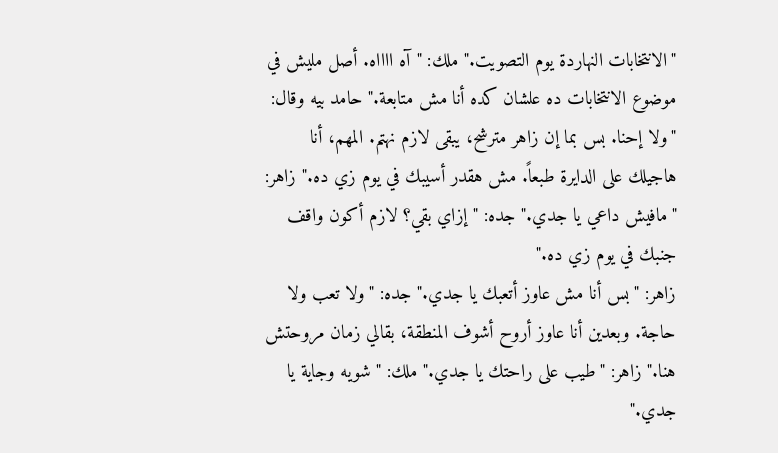"الانتخابات النهاردة يوم التصويت." ملك: "آه ااااه. أصل مليش في موضوع الانتخابات ده علشان كده أنا مش متابعة." حامد بيه وقال: "ولا إحنا. بس بما إن زاهر مترشح، يبقى لازم نهتم. المهم، أنا هاجيلك على الدايرة طبعاً. مش هقدر أسيبك في يوم زي ده." زاهر: "مافيش داعي يا جدي." جده: "إزاي بقي؟ لازم أكون واقف جنبك في يوم زي ده."
زاهر: "بس أنا مش عاوز أتعبك يا جدي." جده: "ولا تعب ولا حاجة. وبعدين أنا عاوز أروح أشوف المنطقة، بقالي زمان مروحتش هنا." زاهر: "طيب على راحتك يا جدي." ملك: "شويه وجاية يا جدي."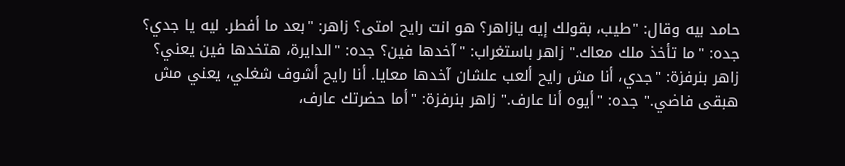حامد بيه وقال: "طيب، بقولك إيه يازاهر؟ هو انت رايح امتى؟ زاهر: "بعد ما أفطر. ليه يا جدي؟ جده: "ما تأخذ ملك معاك." زاهر باستغراب: "آخدها فين؟ جده: "الدايرة، هتخدها فين يعني؟
زاهر بنرفزة: "جدي، أنا مش رايح ألعب علشان آخدها معايا. أنا رايح أشوف شغلي، يعني مش هبقى فاضي." جده: "أيوه أنا عارف." زاهر بنرفزة: "أما حضرتك عارف،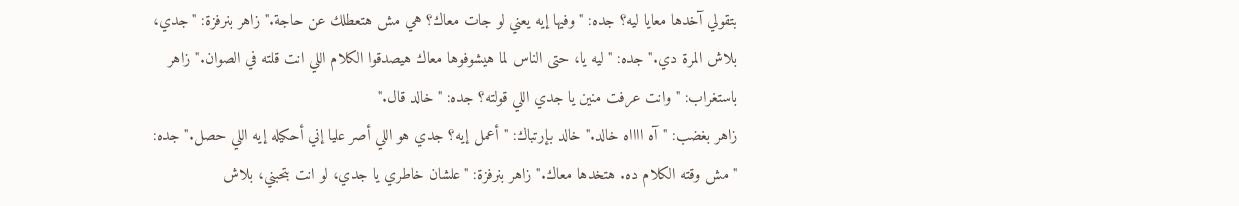بتقولي آخدها معايا ليه؟ جده: "وفيها إيه يعني لو جات معاك؟ هي مش هتعطلك عن حاجة." زاهر بنرفزة: "جدي، بلاش المرة دي." جده: "ليه يا، حتى الناس لما هيشوفوها معاك هيصدقوا الكلام اللي انت قلته في الصوان." زاهر باستغراب: "وانت عرفت منين يا جدي اللي قولته؟ جده: "خالد قال."
زاهر بغضب: "آه ااااه خالد." خالد بإرتباك: "أعمل إيه؟ جدي هو اللي أصر عليا إني أحكيله إيه اللي حصل." جده: "مش وقته الكلام ده. هتخدها معاك." زاهر بنرفزة: "علشان خاطري يا جدي، لو انت بتحبني، بلاش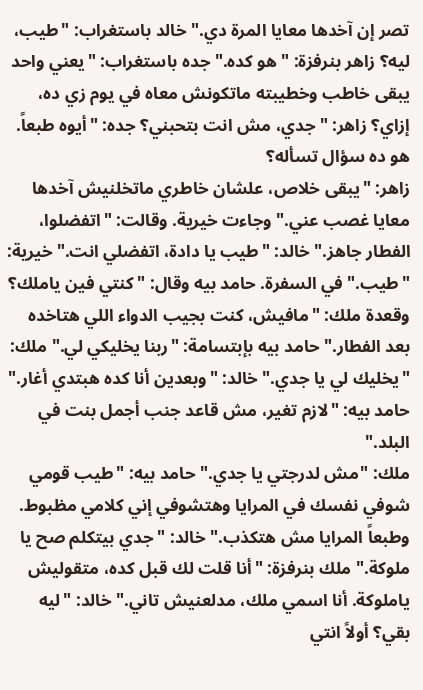تصر إن آخدها معايا المرة دي." خالد باستغراب: "طيب، ليه؟ زاهر بنرفزة: "هو كده." جده باستغراب: "يعني واحد يبقى خاطب وخطيبته ماتكونش معاه في يوم زي ده، إزاي؟ زاهر: "جدي، مش انت بتحبني؟ جده: "أيوه طبعاً. هو ده سؤال تسأله؟
زاهر: "يبقى خلاص، علشان خاطري ماتخلنيش آخدها معايا غصب عني." وجاءت خيرية. وقالت: "اتفضلوا، الفطار جاهز." خالد: "طيب يا دادة، اتفضلي انت." خيرية: "طيب." في السفرة. حامد بيه وقال: "كنتي فين ياملك؟ وقعدة ملك: "مافيش، كنت بجيب الدواء اللي هتاخده بعد الفطار." حامد بيه بإبتسامة: "ربنا يخليكي لي." ملك: "يخليك لي يا جدي." خالد: "وبعدين أنا كده هبتدي أغار." حامد بيه: "لازم تغير، مش قاعد جنب أجمل بنت في البلد."
ملك: "مش لدرجتي يا جدي." حامد بيه: "طيب قومي شوفي نفسك في المرايا وهتشوفي إني كلامي مظبوط. وطبعاً المرايا مش هتكذب." خالد: "جدي بيتكلم صح يا ملوكة." ملك بنرفزة: "أنا قلت لك قبل كده، متقوليش ياملوكة. أنا اسمي ملك، مدلعنيش تاني." خالد: "ليه بقي؟ أولاً انتي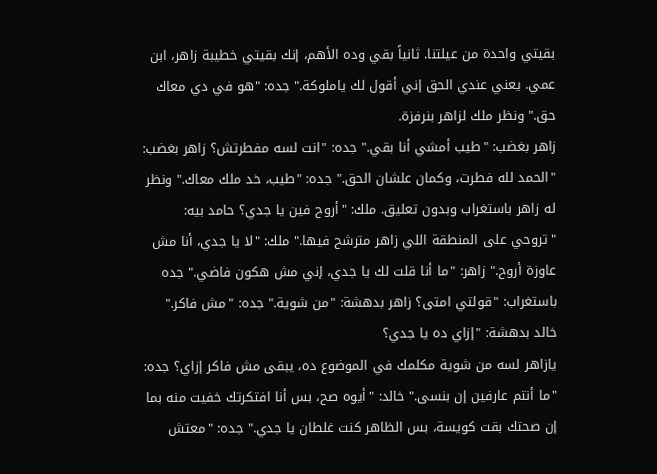بقيتي واحدة من عيلتنا. ثانياً بقي وده الأهم، إنك بقيتي خطيبة زاهر، ابن عمي. يعني عندي الحق إني أقول لك ياملوكة." جده: "هو في دي معاك حق." ونظر ملك لزاهر بنرفزة.
زاهر بغضب: "طيب أمشي أنا بقي." جده: "انت لسه مفطرتش؟ زاهر بغضب: "الحمد لله فطرت، وكمان علشان الحق." جده: "طيب، خد ملك معاك." ونظر له زاهر باستغراب وبدون تعليق. ملك: "أروح فين يا جدي؟ حامد بيه: "تروحي على المنطقة اللي زاهر مترشح فيها." ملك: "لا يا جدي، أنا مش عاوزة أروح." زاهر: "ما أنا قلت لك يا جدي، إني مش هكون فاضي." جده باستغراب: "قولتي امتى؟ زاهر بدهشة: "من شوية." جده: "مش فاكر." خالد بدهشة: "إزاي ده يا جدي؟
يازاهر لسه من شوية مكلمك في الموضوع ده، يبقى مش فاكر إزاي؟ جده: "ما أنتم عارفين إن بنسى." خالد: "أيوه صح، بس أنا افتكرتك خفيت منه بما إن صحتك بقت كويسة، بس الظاهر كنت غلطان يا جدي." جده: "معتش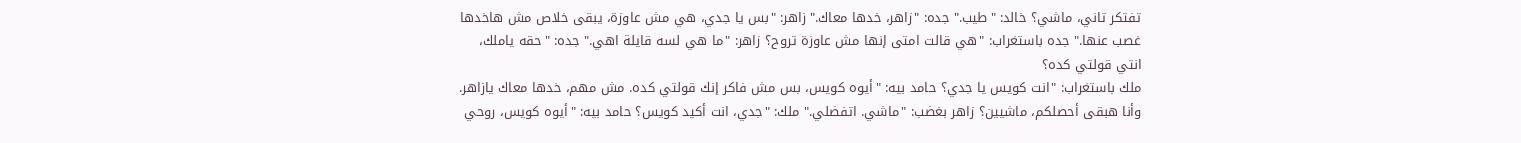تفتكر تاني، ماشي؟ خالد: "طيب." جده: "زاهر، خدها معاك." زاهر: "بس يا جدي، هي مش عاوزة، يبقى خلاص مش هاخدها غصب عنها." جده باستغراب: "هي قالت امتى إنها مش عاوزة تروح؟ زاهر: "ما هي لسه قايلة اهي." جده: "حقه ياملك، انتي قولتي كده؟
ملك باستغراب: "انت كويس يا جدي؟ حامد بيه: "أيوه كويس، بس مش فاكر إنك قولتي كده. مش مهم، خدها معاك يازاهر. وأنا هبقى أحصلكم، ماشيين؟ زاهر بغضب: "ماشي. اتفضلي." ملك: "جدي، انت أكيد كويس؟ حامد بيه: "أيوه كويس، روحي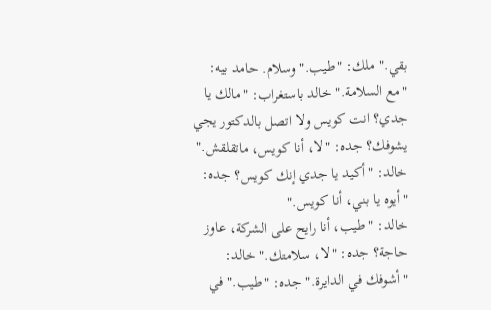بقي." ملك: "طيب." وسلام. حامد بيه: "مع السلامة." خالد باستغراب: "مالك يا جدي؟ انت كويس ولا اتصل بالدكتور يجي يشوفك؟ جده: "لا، أنا كويس، ماتقلقش." خالد: "أكيد يا جدي إنك كويس؟ جده: "أيوه يا بني، أنا كويس."
خالد: "طيب، أنا رايح على الشركة، عاوز حاجة؟ جده: "لا، سلامتك." خالد: "أشوفك في الدايرة." جده: "طيب." في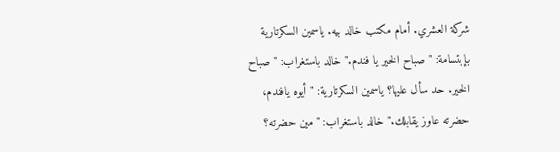شركة العشري. أمام مكتب خالد بيه. ياسمين السكرتارية بإبتسامة: "صباح الخير يا فندم." خالد باستغراب: "صباح الخير. حد سأل عليها؟ ياسمين السكرتارية: "أيوه يافندم، حضرته عاوز يقابلك." خالد باستغراب: "مين حضرته؟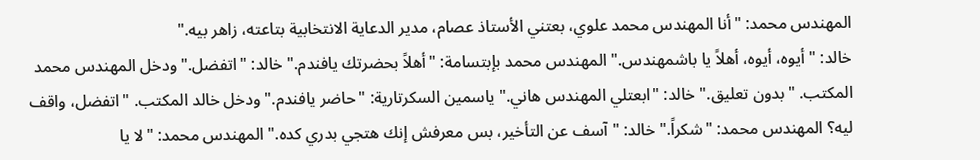المهندس محمد: "أنا المهندس محمد علوي، بعتني الأستاذ عصام، مدير الدعاية الانتخابية بتاعته، زاهر بيه."
خالد: "أيوه، أيوه، أهلاً يا باشمهندس." المهندس محمد بإبتسامة: "أهلاً بحضرتك يافندم." خالد: "اتفضل." ودخل المهندس محمد المكتب. "بدون تعليق." خالد: "ابعتلي المهندس هاني." ياسمين السكرتارية: "حاضر يافندم." ودخل خالد المكتب. "اتفضل، واقف ليه؟ المهندس محمد: "شكراً." خالد: "آسف عن التأخير، بس معرفش إنك هتجي بدري كده." المهندس محمد: "لا يا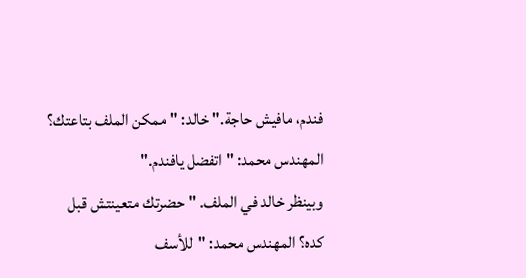فندم، مافيش حاجة." خالد: "ممكن الملف بتاعتك؟ المهندس محمد: "اتفضل يافندم."
وبينظر خالد في الملف. "حضرتك متعينتش قبل كده؟ المهندس محمد: "للأسف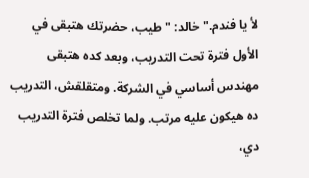لأ يا فندم." خالد: "طيب، حضرتك هتبقى في الأول فترة تحت التدريب، وبعد كده هتبقى مهندس أساسي في الشركة. ومتقلقش، التدريب ده هيكون عليه مرتب. ولما تخلص فترة التدريب دي،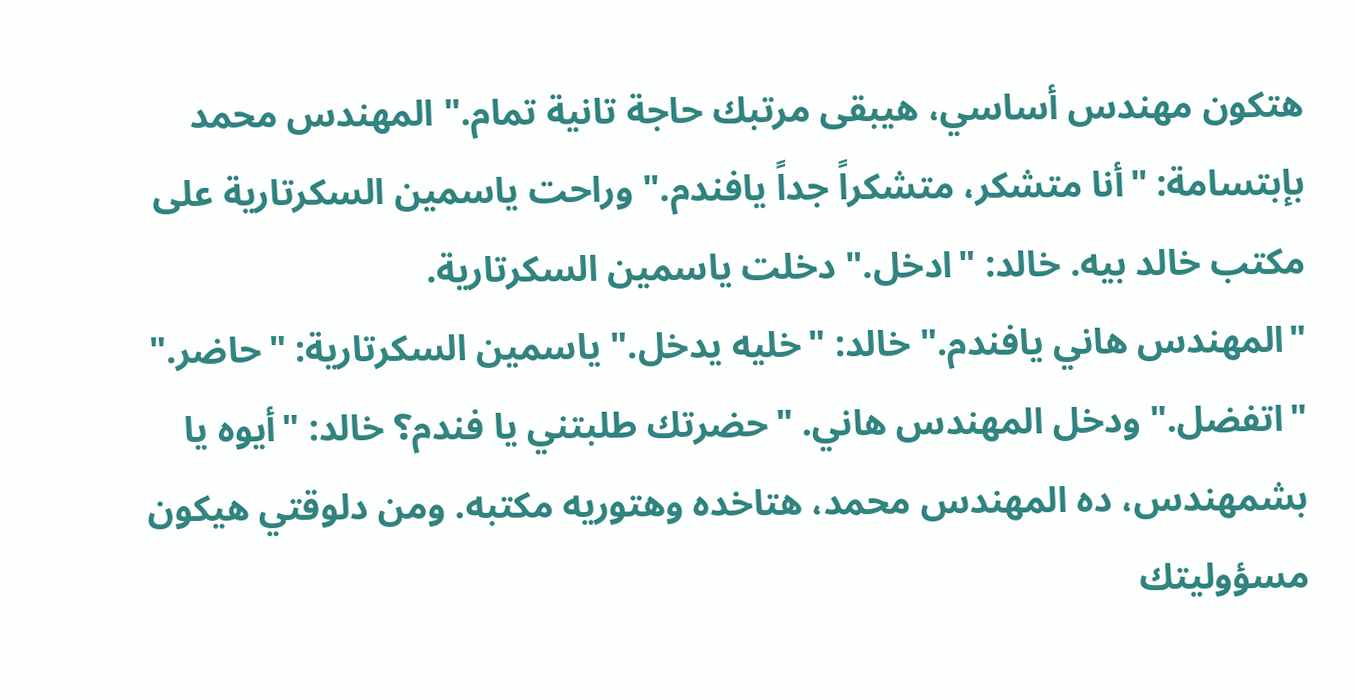هتكون مهندس أساسي، هيبقى مرتبك حاجة تانية تمام." المهندس محمد بإبتسامة: "أنا متشكر، متشكراً جداً يافندم." وراحت ياسمين السكرتارية على مكتب خالد بيه. خالد: "ادخل." دخلت ياسمين السكرتارية.
"المهندس هاني يافندم." خالد: "خليه يدخل." ياسمين السكرتارية: "حاضر." "اتفضل." ودخل المهندس هاني. "حضرتك طلبتني يا فندم؟ خالد: "أيوه يا بشمهندس، ده المهندس محمد، هتاخده وهتوريه مكتبه. ومن دلوقتي هيكون مسؤوليتك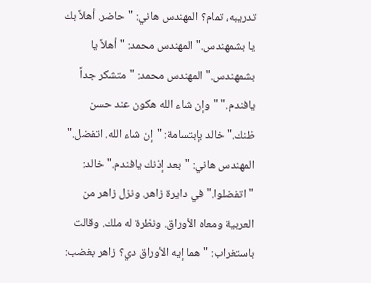تدريبه، تمام؟ المهندس هاني: "حاضر. أهلاً بك يا بشمهندس." المهندس محمد: "أهلاً يا بشمهندس." المهندس محمد: "متشكر جداً يافندم." "وإن شاء الله هكون عند حسن ظنك." خالد بإبتسامة: "إن شاء الله. اتفضل."
المهندس هاني: "بعد إذنك يافندم." خالد: "اتفضلوا." في دايرة زاهر. ونزل زاهر من العربية ومعاه الأوراق. ونظرة له ملك. وقالت باستغراب: "هما إيه الأوراق دي؟ زاهر بغضب: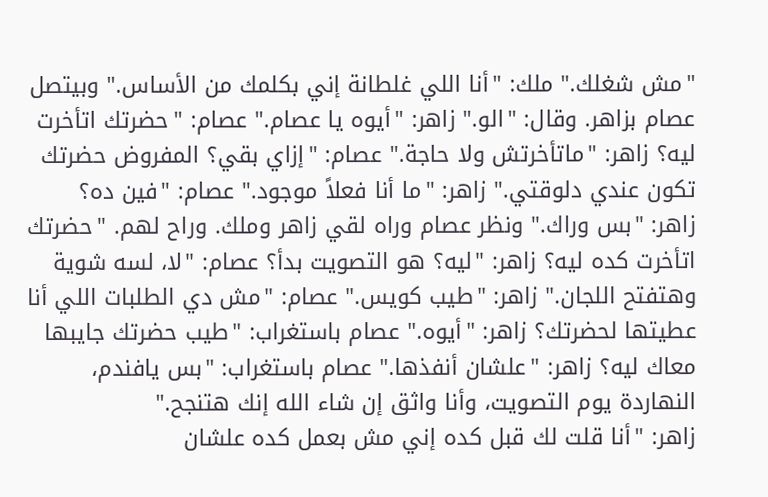"مش شغلك." ملك: "أنا اللي غلطانة إني بكلمك من الأساس." وبيتصل عصام بزاهر. وقال: "الو." زاهر: "أيوه يا عصام." عصام: "حضرتك اتأخرت ليه؟ زاهر: "ماتأخرتش ولا حاجة." عصام: "إزاي بقي؟ المفروض حضرتك تكون عندي دلوقتي." زاهر: "ما أنا فعلاً موجود." عصام: "فين ده؟
زاهر: "بس وراك." ونظر عصام وراه لقي زاهر وملك. وراح لهم. "حضرتك اتأخرت كده ليه؟ زاهر: "ليه؟ هو التصويت بدأ؟ عصام: "لا، لسه شوية وهتفتح اللجان." زاهر: "طيب كويس." عصام: "مش دي الطلبات اللي أنا عطيتها لحضرتك؟ زاهر: "أيوه." عصام باستغراب: "طيب حضرتك جايبها معاك ليه؟ زاهر: "علشان أنفذها." عصام باستغراب: "بس يافندم، النهاردة يوم التصويت، وأنا واثق إن شاء الله إنك هتنجح."
زاهر: "أنا قلت لك قبل كده إني مش بعمل كده علشان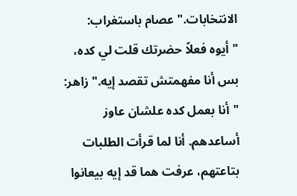الانتخابات." عصام باستغراب: "أيوه فعلاً حضرتك قلت لي كده، بس أنا مفهمتش تقصد إيه." زاهر: "أنا بعمل كده علشان عاوز أساعدهم. أنا لما قرأت الطلبات بتاعتهم، عرفت هما قد إيه بيعانوا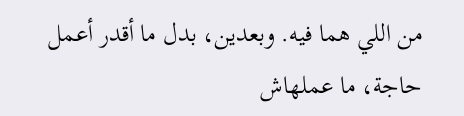من اللي هما فيه. وبعدين، بدل ما أقدر أعمل حاجة، ما عملهاش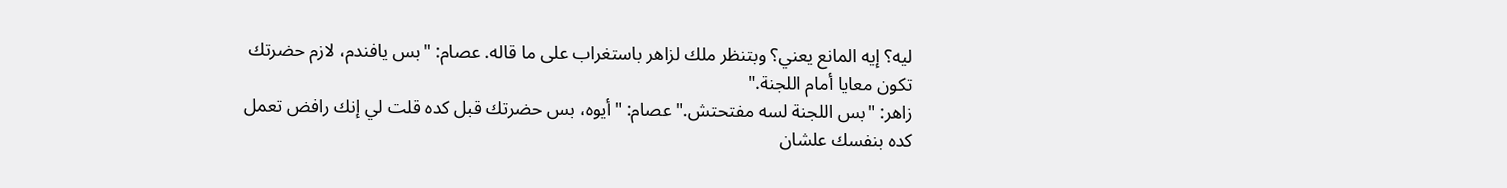ليه؟ إيه المانع يعني؟ وبتنظر ملك لزاهر باستغراب على ما قاله. عصام: "بس يافندم، لازم حضرتك تكون معايا أمام اللجنة."
زاهر: "بس اللجنة لسه مفتحتش." عصام: "أيوه، بس حضرتك قبل كده قلت لي إنك رافض تعمل كده بنفسك علشان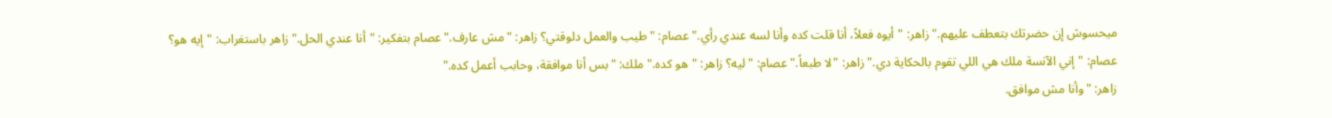ميحسوش إن حضرتك بتعطف عليهم." زاهر: "أيوه فعلاً، أنا قلت كده وأنا لسه عندي رأي." عصام: "طيب والعمل دلوقتي؟ زاهر: "مش عارف." عصام بتفكير: "أنا عندي الحل." زاهر باستغراب: "إيه هو؟ عصام: "إني الآنسة ملك هي اللي تقوم بالحكاية دي." زاهر: "لا طبعاً." عصام: "ليه؟ زاهر: "هو كده." ملك: "بس أنا موافقة، وحابب أعمل كده."
زاهر: "وأنا مش موافق.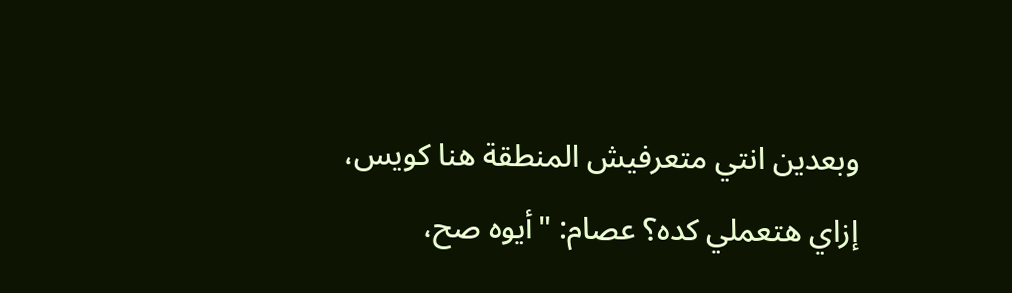وبعدين انتي متعرفيش المنطقة هنا كويس، إزاي هتعملي كده؟ عصام: "أيوه صح،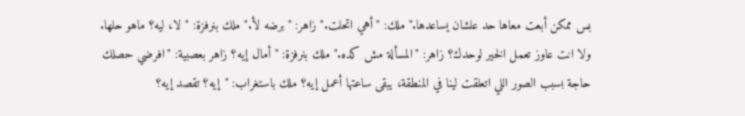بس ممكن أبعت معاها حد علشان يساعدها." ملك: "أهي اتحلت." زاهر: "برضه لأ." ملك بنرفزة: "لا، ليه؟ ماهو حلها. ولا انت عاوز تعمل الخير لوحدك؟ زاهر: "المسألة مش كده." ملك بنرفزة: "أمال إيه؟ زاهر بعصبية: "افرضي حصلك حاجة بسبب الصور اللي اتعلقت لينا في المنطقة، يبقى ساعتها أعمل إيه؟ ملك باستغراب: "إيه؟ تقصد إيه؟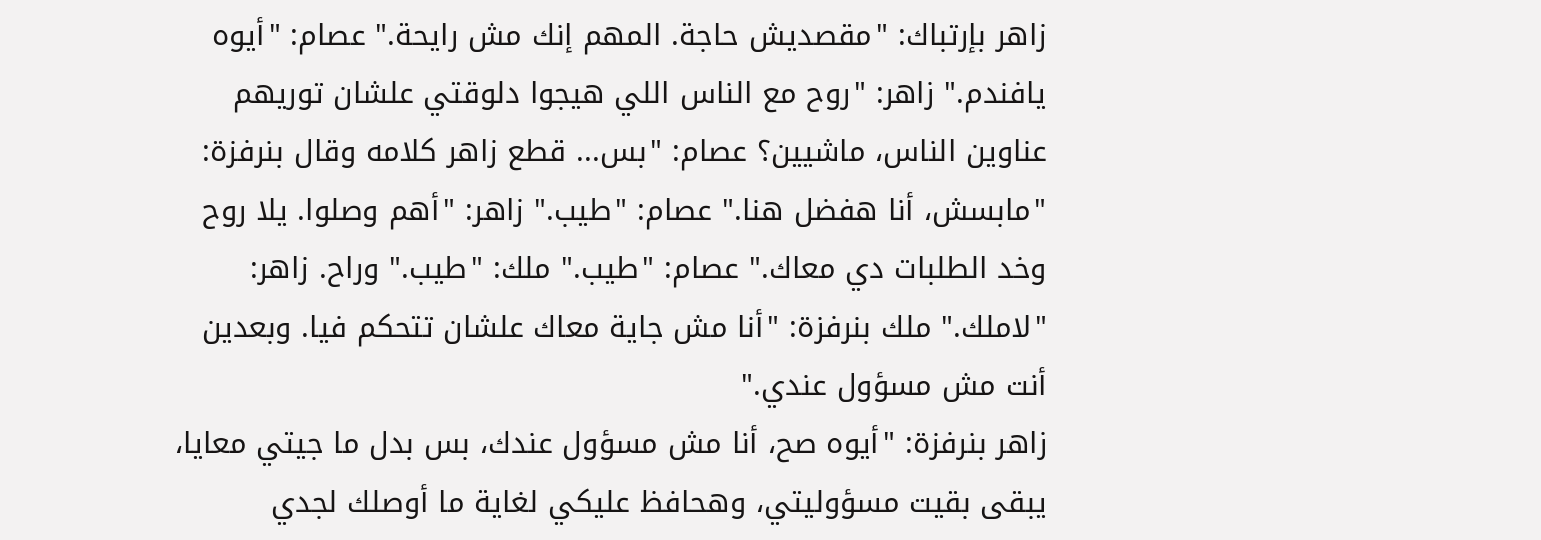زاهر بإرتباك: "مقصديش حاجة. المهم إنك مش رايحة." عصام: "أيوه يافندم." زاهر: "روح مع الناس اللي هيجوا دلوقتي علشان توريهم عناوين الناس، ماشيين؟ عصام: "بس... قطع زاهر كلامه وقال بنرفزة: "مابسش، أنا هفضل هنا." عصام: "طيب." زاهر: "أهم وصلوا. يلا روح وخد الطلبات دي معاك." عصام: "طيب." ملك: "طيب." وراح. زاهر: "لاملك." ملك بنرفزة: "أنا مش جاية معاك علشان تتحكم فيا. وبعدين أنت مش مسؤول عندي."
زاهر بنرفزة: "أيوه صح، أنا مش مسؤول عندك، بس بدل ما جيتي معايا، يبقى بقيت مسؤوليتي، وهحافظ عليكي لغاية ما أوصلك لجدي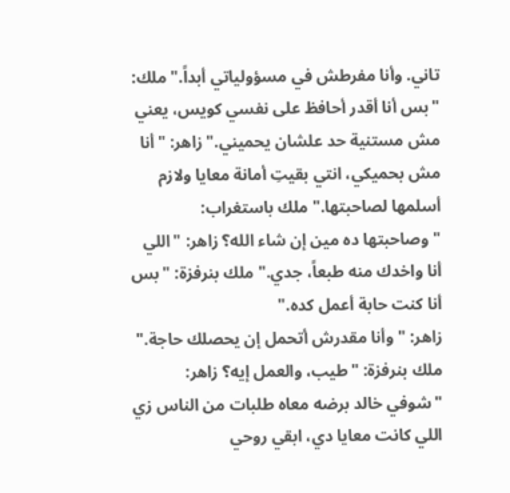تاني. وأنا مفرطش في مسؤولياتي أبداً." ملك: "بس أنا أقدر أحافظ على نفسي كويس، يعني مش مستنية حد علشان يحميني." زاهر: "أنا مش بحميكي، انتي بقيتِ أمانة معايا ولازم أسلمها لصاحبتها." ملك باستغراب: "وصاحبتها ده مين إن شاء الله؟ زاهر: "اللي أنا واخدك منه طبعاً، جدي." ملك بنرفزة: "بس أنا كنت حابة أعمل كده."
زاهر: "وأنا مقدرش أتحمل إن يحصلك حاجة." ملك بنرفزة: "طيب، والعمل إيه؟ زاهر: "شوفي خالد برضه معاه طلبات من الناس زي اللي كانت معايا دي، ابقي روحي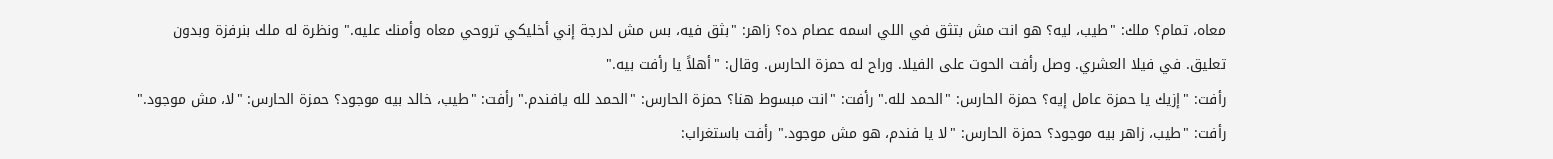معاه، تمام؟ ملك: "طيب، ليه؟ هو انت مش بتثق في اللي اسمه عصام ده؟ زاهر: "بثق فيه، بس مش لدرجة إني أخليكي تروحي معاه وأمنك عليه." ونظرة له ملك بنرفزة وبدون تعليق. في فيلا العشري. وصل رأفت الحوت على الفيلا. وراح له حمزة الحارس. وقال: "أهلاً يا رأفت بيه."
رأفت: "إزيك يا حمزة عامل إيه؟ حمزة الحارس: "الحمد لله." رأفت: "انت مبسوط هنا؟ حمزة الحارس: "الحمد لله يافندم." رأفت: "طيب، خالد بيه موجود؟ حمزة الحارس: "لا، مش موجود." رأفت: "طيب، زاهر بيه موجود؟ حمزة الحارس: "لا يا فندم، هو مش موجود." رأفت باستغراب: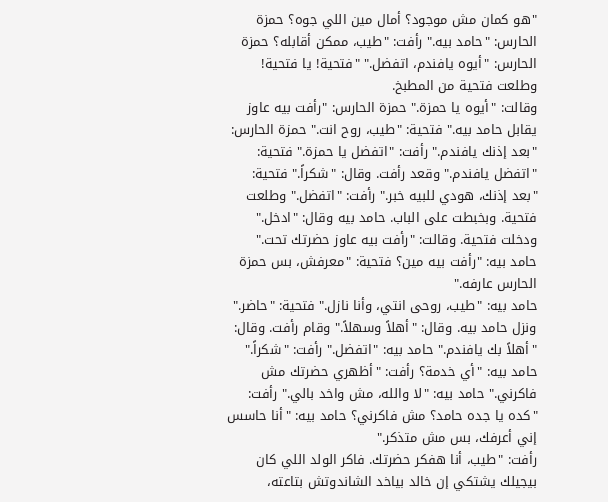"هو كمان مش موجود؟ أمال مين اللي جوه؟ حمزة الحارس: "حامد بيه." رأفت: "طيب، ممكن أقابله؟ حمزة الحارس: "أيوه يافندم، اتفضل." "فتحية! يا فتحية! وطلعت فتحية من المطبخ.
وقالت: "أيوه يا حمزة." حمزة الحارس: "رأفت بيه عاوز يقابل حامد بيه." فتحية: "طيب، روح انت." حمزة الحارس: "بعد إذنك يافندم." رأفت: "اتفضل يا حمزة." فتحية: "اتفضل يافندم." وقعد رأفت. وقال: "شكراً." فتحية: "بعد إذنك، هودي للبيه خبر." رأفت: "اتفضل." وطلعت فتحية. وبخبطت على الباب. حامد بيه وقال: "ادخل." ودخلت فتحية. وقالت: "رأفت بيه عاوز حضرتك تحت." حامد بيه: "رأفت بيه مين؟ فتحية: "معرفش، بس حمزة الحارس عارفه."
حامد بيه: "طيب، روحى انتي، وأنا نازل." فتحية: "حاضر." ونزل حامد بيه. وقال: "أهلاً وسهلاً." وقام رأفت. وقال: "أهلاً بك يافندم." حامد بيه: "اتفضل." رأفت: "شكراً." حامد بيه: "أي خدمة؟ رأفت: "أظهري حضرتك مش فاكرني." حامد بيه: "لا والله، مش واخد بالي." رأفت: "كده يا جده حامد؟ مش فاكرني؟ حامد بيه: "أنا حاسس إني أعرفك، بس مش متذكر."
رأفت: "طيب، أنا هفكر حضرتك. فاكر الولد اللي كان بيجيلك يشتكي إن خالد بياخد الشاندوتش بتاعته،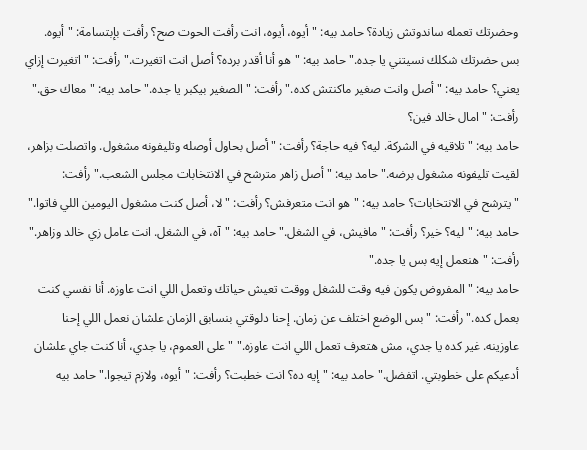وحضرتك تعمله ساندوتش زيادة؟ حامد بيه: "أيوه، أيوه، انت رأفت الحوت صح؟ رأفت بإبتسامة: "أيوه. بس حضرتك شكلك نسيتني يا جده." حامد بيه: "هو أنا أقدر برده؟ أصل انت اتغيرت." رأفت: "اتغيرت إزاي يعني؟ حامد بيه: "أصل وانت صغير ماكنتش كده." رأفت: "الصغير بيكبر يا جده." حامد بيه: "معاك حق." رأفت: "امال خالد فين؟
حامد بيه: "تلاقيه في الشركة. ليه؟ فيه حاجة؟ رأفت: "أصل بحاول أوصله وتليفونه مشغول. واتصلت بزاهر، لقيت تليفونه مشغول برضه." حامد بيه: "أصل زاهر مترشح في الانتخابات مجلس الشعب." رأفت: "يترشح في الانتخابات؟ حامد بيه: "هو انت متعرفش؟ رأفت: "لا، أصل كنت مشغول اليومين اللي فاتوا." حامد بيه: "ليه؟ خير؟ رأفت: "مافيش، في الشغل." حامد بيه: "آه، في الشغل. انت عامل زي خالد وزاهر." رأفت: "هنعمل إيه بس يا جده."
حامد بيه: "المفروض يكون فيه وقت للشغل ووقت تعيش حياتك وتعمل اللي انت عاوزه. أنا نفسي كنت بعمل كده." رأفت: "بس الوضع اختلف عن زمان. إحنا دلوقتي بنسابق الزمان علشان نعمل اللي إحنا عاوزينه. غير كده يا جدي، مش هتعرف تعمل اللي انت عاوزه." "على العموم، يا جدي، أنا كنت جاي علشان أدعيكم على خطوبتي. اتفضل." حامد بيه: "إيه ده؟ انت خطبت؟ رأفت: "أيوه، ولازم تيجوا." حامد بيه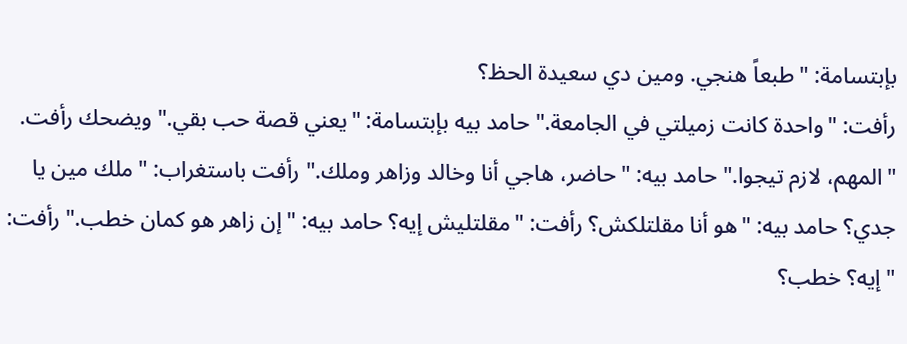بإبتسامة: "طبعاً هنجي. ومين دي سعيدة الحظ؟
رأفت: "واحدة كانت زميلتي في الجامعة." حامد بيه بإبتسامة: "يعني قصة حب بقي." ويضحك رأفت. "المهم، لازم تيجوا." حامد بيه: "حاضر، هاجي أنا وخالد وزاهر وملك." رأفت باستغراب: "ملك مين يا جدي؟ حامد بيه: "هو أنا مقلتلكش؟ رأفت: "مقلتليش إيه؟ حامد بيه: "إن زاهر هو كمان خطب." رأفت: "إيه؟ خطب؟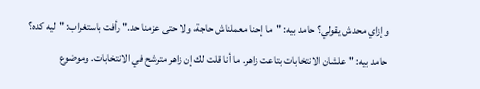وإزاي محدش يقولي؟ حامد بيه: "ما إحنا معملناش حاجة، ولا حتى عزمنا حد." رأفت باستغراب: "ليه كده؟
حامد بيه: "علشان الانتخابات بتاعت زاهر. ما أنا قلت لك إن زاهر مترشح في الانتخابات. وموضوع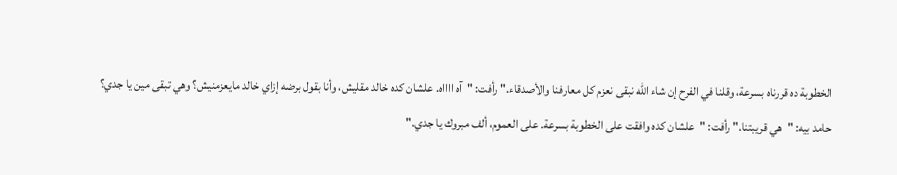الخطوبة ده قررناه بسرعة، وقلنا في الفرح إن شاء الله نبقى نعزم كل معارفنا والأصدقاء." رأفت: "آه ااااه. علشان كده خالد مقليش، وأنا بقول برضه إزاي خالد مايعزمنيش؟ وهي تبقى مين يا جدي؟ حامد بيه: "هي قريبتنا." رأفت: "علشان كده وافقت على الخطوبة بسرعة. على العموم، ألف مبروك يا جدي."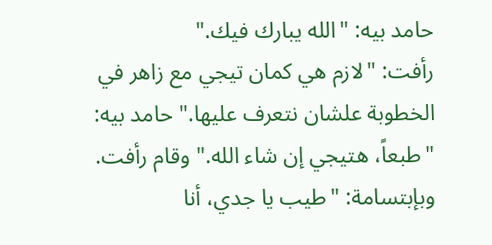حامد بيه: "الله يبارك فيك."
رأفت: "لازم هي كمان تيجي مع زاهر في الخطوبة علشان نتعرف عليها." حامد بيه: "طبعاً، هتيجي إن شاء الله." وقام رأفت. وبإبتسامة: "طيب يا جدي، أنا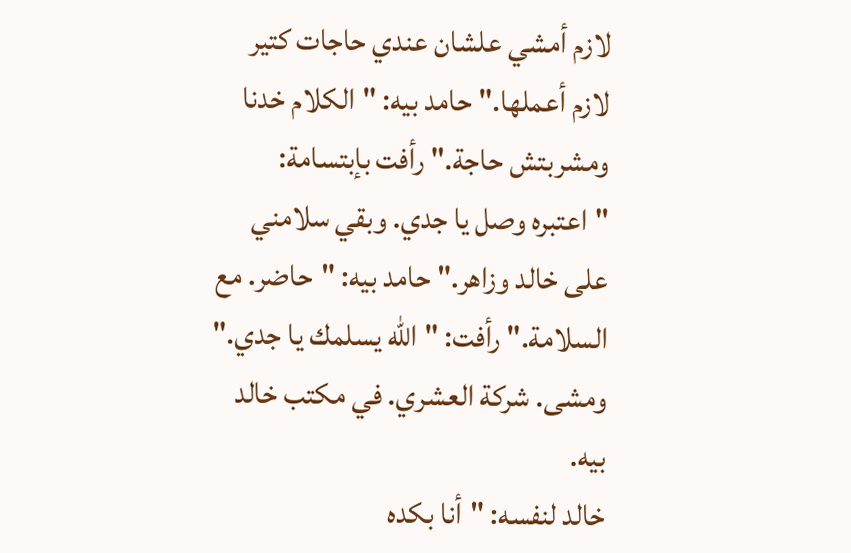لازم أمشي علشان عندي حاجات كتير لازم أعملها." حامد بيه: "الكلام خدنا ومشربتش حاجة." رأفت بإبتسامة: "اعتبره وصل يا جدي. وبقي سلامني على خالد وزاهر." حامد بيه: "حاضر. مع السلامة." رأفت: "الله يسلمك يا جدي." ومشى. شركة العشري. في مكتب خالد بيه.
خالد لنفسه: "أنا بكده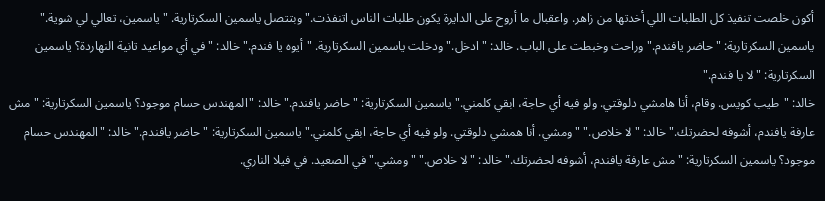أكون خلصت تنفيذ كل الطلبات اللي أخدتها من زاهر. واعقبال ما أروح على الدايرة يكون طلبات الناس اتنفذت." وبتتصل ياسمين السكرتارية. "ياسمين، تعالي لي شوية." ياسمين السكرتارية: "حاضر يافندم." وراحت وخبطت على الباب. خالد: "ادخل." ودخلت ياسمين السكرتارية. "أيوه يا فندم." خالد: "في أي مواعيد تانية النهاردة؟ ياسمين السكرتارية: "لا يا فندم."
خالد: "طيب كويس. وقام، أنا هامشي دلوقتي. ولو فيه أي حاجة، ابقي كلمني." ياسمين السكرتارية: "حاضر يافندم." خالد: "المهندس حسام موجود؟ ياسمين السكرتارية: "مش عارفة يافندم، أشوفه لحضرتك." خالد: "لا خلاص." "ومشي. أنا همشي دلوقتي. ولو فيه أي حاجة، ابقي كلمني." ياسمين السكرتارية: "حاضر يافندم." خالد: "المهندس حسام موجود؟ ياسمين السكرتارية: "مش عارفة يافندم، أشوفه لحضرتك." خالد: "لا خلاص." "ومشي." في الصعيد. في فيلا الناري.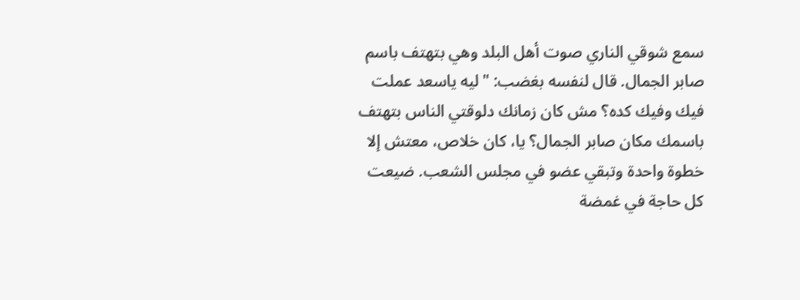سمع شوقي الناري صوت أهل البلد وهي بتهتف باسم صابر الجمال. قال لنفسه بغضب: "ليه ياسعد عملت فيك وفيك كده؟ مش كان زمانك دلوقتي الناس بتهتف باسمك مكان صابر الجمال؟ يا، كان خلاص، معتش إلا خطوة واحدة وتبقي عضو في مجلس الشعب. ضيعت كل حاجة في غمضة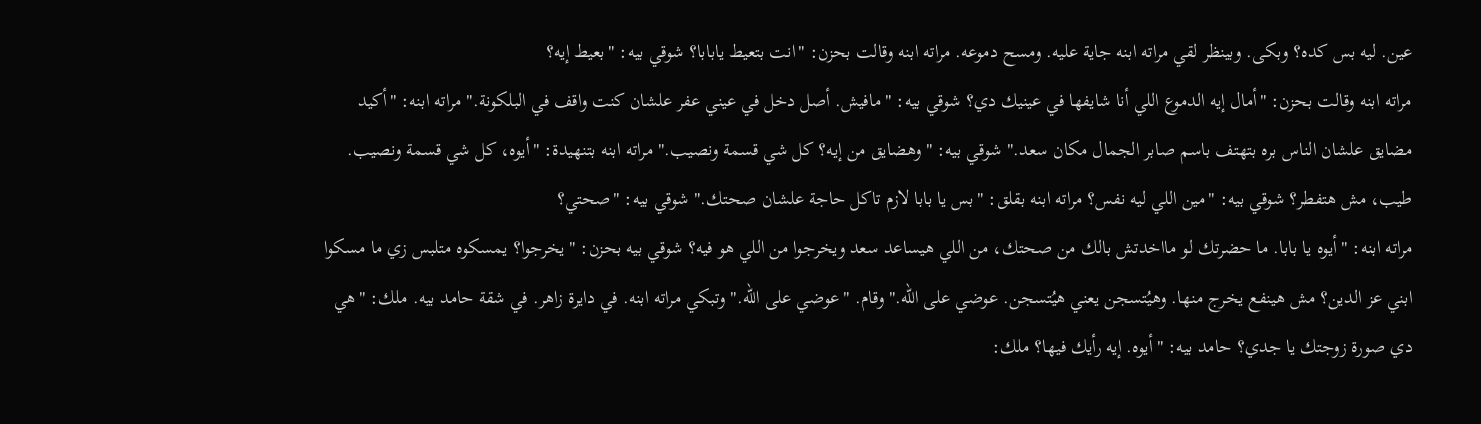عين. ليه بس كده؟ وبكى. وبينظر لقي مراته ابنه جاية عليه. ومسح دموعه. مراته ابنه وقالت بحزن: "انت بتعيط يابابا؟ شوقي بيه: "بعيط إيه؟
مراته ابنه وقالت بحزن: "أمال إيه الدموع اللي أنا شايفها في عينيك دي؟ شوقي بيه: "مافيش. أصل دخل في عيني عفر علشان كنت واقف في البلكونة." مراته ابنه: "أكيد مضايق علشان الناس بره بتهتف باسم صابر الجمال مكان سعد." شوقي بيه: "وهضايق من إيه؟ كل شي قسمة ونصيب." مراته ابنه بتنهيدة: "أيوه، كل شي قسمة ونصيب. طيب، مش هتفطر؟ شوقي بيه: "مين اللي ليه نفس؟ مراته ابنه بقلق: "بس يا بابا لازم تاكل حاجة علشان صحتك." شوقي بيه: "صحتي؟
مراته ابنه: "أيوه يا بابا. ما حضرتك لو مااخدتش بالك من صحتك، من اللي هيساعد سعد ويخرجوا من اللي هو فيه؟ شوقي بيه بحزن: "يخرجوا؟ يمسكوه متلبس زي ما مسكوا ابني عز الدين؟ مش هينفع يخرج منها. وهيُتسجن يعني هيُتسجن. عوضي على الله." وقام. "عوضي على الله." وتبكي مراته ابنه. في دايرة زاهر. في شقة حامد بيه. ملك: "هي دي صورة زوجتك يا جدي؟ حامد بيه: "أيوه. إيه رأيك فيها؟ ملك: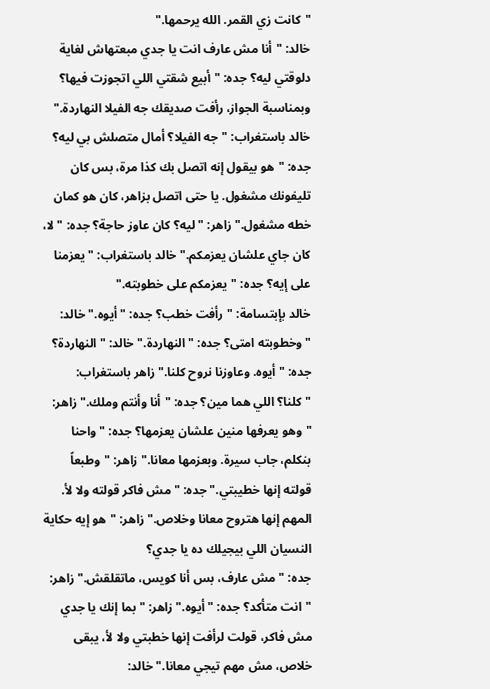"كانت زي القمر. الله يرحمها."
خالد: "أنا مش عارف انت يا جدي مبعتهاش لغاية دلوقتي ليه؟ جده: "أبيع شقتي اللي اتجوزت فيها؟ وبمناسبة الجواز، رأفت صديقك جه الفيلا النهاردة." خالد باستغراب: "جه الفيلا؟ أمال متصلش بي ليه؟ جده: "هو بيقول إنه اتصل بك كذا مرة، بس كان تليفونك مشغول. يا حتى اتصل بزاهر، كان هو كمان خطه مشغول." زاهر: "ليه؟ كان عاوز حاجة؟ جده: "لا، كان جاي علشان يعزمكم." خالد باستغراب: "يعزمنا على إيه؟ جده: "يعزمكم على خطوبته."
خالد بإبتسامة: "رأفت خطب؟ جده: "أيوه." خالد: "وخطوبته امتى؟ جده: "النهاردة." خالد: "النهاردة؟ جده: "أيوه. وعاوزنا نروح كلنا." زاهر باستغراب: "كلنا؟ اللي هما مين؟ جده: "أنا وأنتم وملك." زاهر: "وهو يعرفها منين علشان يعزمها؟ جده: "واحنا بنكلم، جاب سيرة. وبعزمها معانا." زاهر: "وطبعاً قولته إنها خطيبتي." جده: "مش فاكر قولته ولا لأ. المهم إنها هتروح معانا وخلاص." زاهر: "هو إيه حكاية النسيان اللي بيجيلك ده يا جدي؟
جده: "مش عارف، بس أنا كويس، ماتقلقش." زاهر: "انت متأكد؟ جده: "أيوه." زاهر: "بما إنك يا جدي مش فاكر، قولت لرأفت إنها خطبتي ولا لأ، يبقى خلاص، مش مهم تيجي معانا." خالد: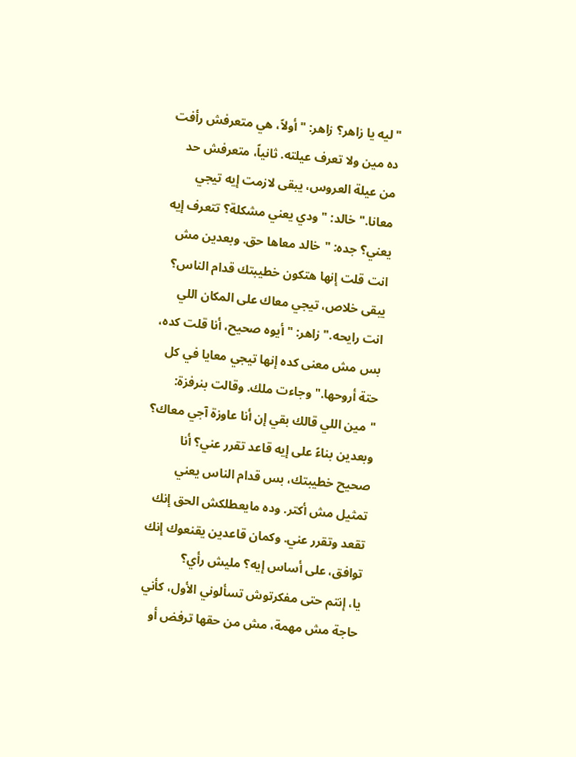"ليه يا زاهر؟ زاهر: "أولاً، هي متعرفش رأفت ده مين ولا تعرف عيلته. ثانياً، متعرفش حد من عيلة العروس، يبقى لازمت إيه تيجي معانا." خالد: "ودي يعني مشكلة؟ تتعرف إيه يعني؟ جده: "خالد معاها حق. وبعدين مش انت قلت إنها هتكون خطيبتك قدام الناس؟
يبقى خلاص، تيجي معاك على المكان اللي انت رايحه." زاهر: "أيوه صحيح، أنا قلت كده، بس مش معنى كده إنها تيجي معايا في كل حتة أروحها." وجاءت ملك. وقالت بنرفزة: "مين اللي قالك بقي إن أنا عاوزة آجي معاك؟ وبعدين بناءً على إيه قاعد تقرر عني؟ أنا صحيح خطيبتك، بس قدام الناس يعني تمثيل مش أكتر. وده مايعطلكش الحق إنك تقعد وتقرر عني. وكمان قاعدين يقنعوك إنك توافق، على أساس إيه؟ مليش رأي؟
يا، إنتم حتى مفكرتوش تسألوني الأول، كأني حاجة مش مهمة، مش من حقها ترفض أو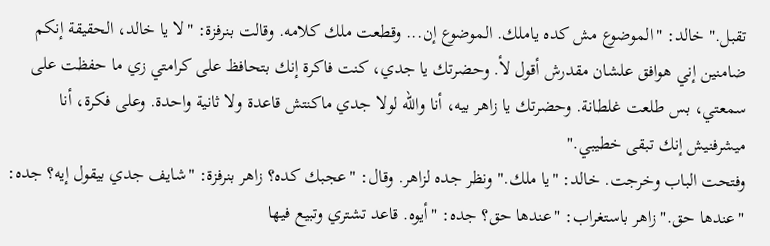تقبل." خالد: "الموضوع مش كده ياملك. الموضوع إن... وقطعت ملك كلامه. وقالت بنرفزة: "لا يا خالد، الحقيقة إنكم ضامنين إني هوافق علشان مقدرش أقول لأ. وحضرتك يا جدي، كنت فاكرة إنك بتحافظ على كرامتي زي ما حفظت على سمعتي، بس طلعت غلطانة. وحضرتك يا زاهر بيه، أنا والله لولا جدي ماكنتش قاعدة ولا ثانية واحدة. وعلى فكرة، أنا ميشرفنيش إنك تبقى خطيبي."
وفتحت الباب وخرجت. خالد: "يا ملك." ونظر جده لزاهر. وقال: "عجبك كده؟ زاهر بنرفزة: "شايف جدي بيقول إيه؟ جده: "عندها حق." زاهر باستغراب: "عندها حق؟ جده: "أيوه. قاعد تشتري وتبيع فيها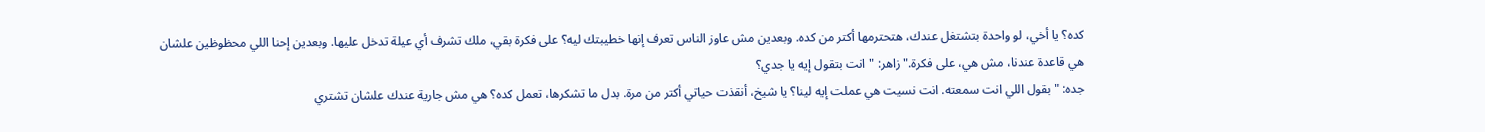كده؟ يا أخي، لو واحدة بتشتغل عندك، هتحترمها أكتر من كده. وبعدين مش عاوز الناس تعرف إنها خطيبتك ليه؟ على فكرة بقي، ملك تشرف أي عيلة تدخل عليها. وبعدين إحنا اللي محظوظين علشان هي قاعدة عندنا، مش هي، على فكرة." زاهر: "انت بتقول إيه يا جدي؟
جده: "بقول اللي انت سمعته. انت نسيت هي عملت إيه لينا؟ يا شيخ، أنقذت حياتي أكتر من مرة. بدل ما تشكرها، تعمل كده؟ هي مش جارية عندك علشان تشتري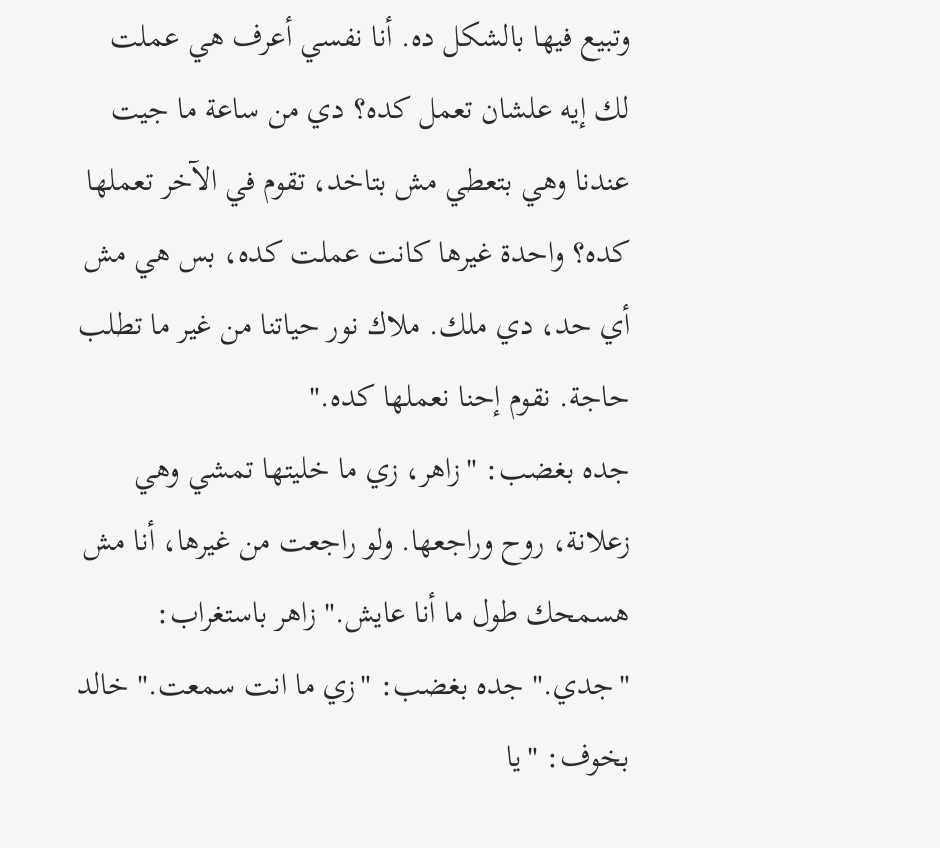وتبيع فيها بالشكل ده. أنا نفسي أعرف هي عملت لك إيه علشان تعمل كده؟ دي من ساعة ما جيت عندنا وهي بتعطي مش بتاخد، تقوم في الآخر تعملها كده؟ واحدة غيرها كانت عملت كده، بس هي مش أي حد، دي ملك. ملاك نور حياتنا من غير ما تطلب حاجة. نقوم إحنا نعملها كده."
جده بغضب: "زاهر، زي ما خليتها تمشي وهي زعلانة، روح وراجعها. ولو راجعت من غيرها، أنا مش هسمحك طول ما أنا عايش." زاهر باستغراب: "جدي." جده بغضب: "زي ما انت سمعت." خالد بخوف: "يا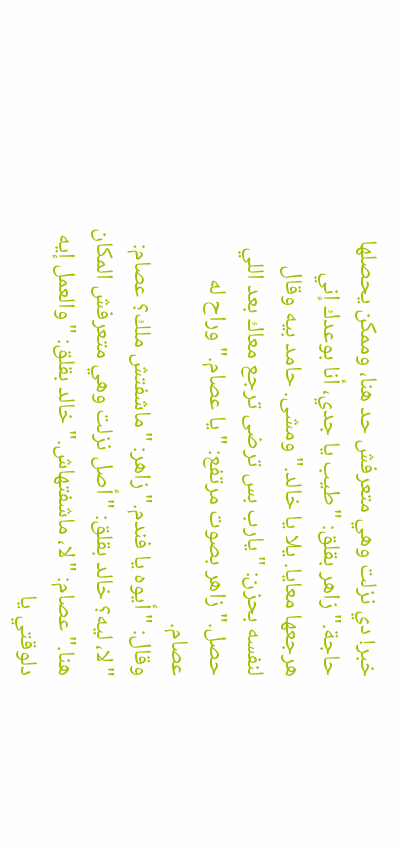خبر! دي نزلت وهي متعرفش حد هنا، وممكن يحصلها حاجة." زاهر بقلق: "طيب يا جدي، أنا بوعدك إني هرجعها معايا. يلا يا خالد." ومشى. حامد بيه وقال لنفسه بحزن: "يارب بس ترضى ترجع معاك بعد اللي حصل." زاهر بصوت مرتفع: "يا عصام." وراح له عصام.
وقال: "أيوه يا فندم." زاهر: "ماشفتش ملك؟ عصام: "لا، ليه؟ خالد بقلق: "أصل نزلت وهي متعرفش المكان هنا." عصام: "لا، ماشفتهاش." خالد بقلق: "والعمل إيه دلوقتي يا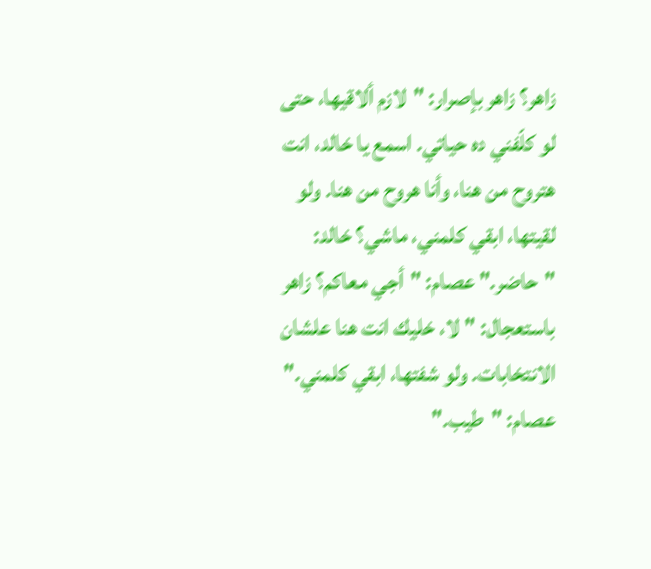زاهر؟ زاهر بإصرار: "لازم ألاقيها، حتى لو كلّفني ده حياتي. اسمع يا خالد، انت هتروح من هنا، وأنا هروح من هنا. ولو لقيتها، ابقي كلمني، ماشي؟ خالد: "حاضر." عصام: "أجي معاكم؟ زاهر باستعجال: "لا، خليك انت هنا علشان الانتخابات. ولو شفتها، ابقي كلمني." عصام: "طيب."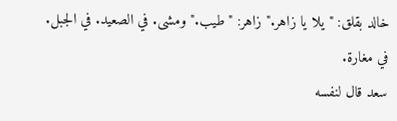خالد بقلق: "يلا يا زاهر." زاهر: "طيب." ومشى. في الصعيد. في الجبل. في مغارة.
سعد قال لنفسه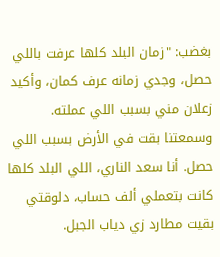بغضب: "زمان البلد كلها عرفت باللي حصل، وجدي زمانه عرف كمان، وأكيد زعلان مني بسبب اللي عملته. وسمعتنا بقت في الأرض بسبب اللي حصل. أنا سعد الناري، اللي البلد كلها كانت بتعملي ألف حساب، دلوقتي بقيت مطارد زي دياب الجبل.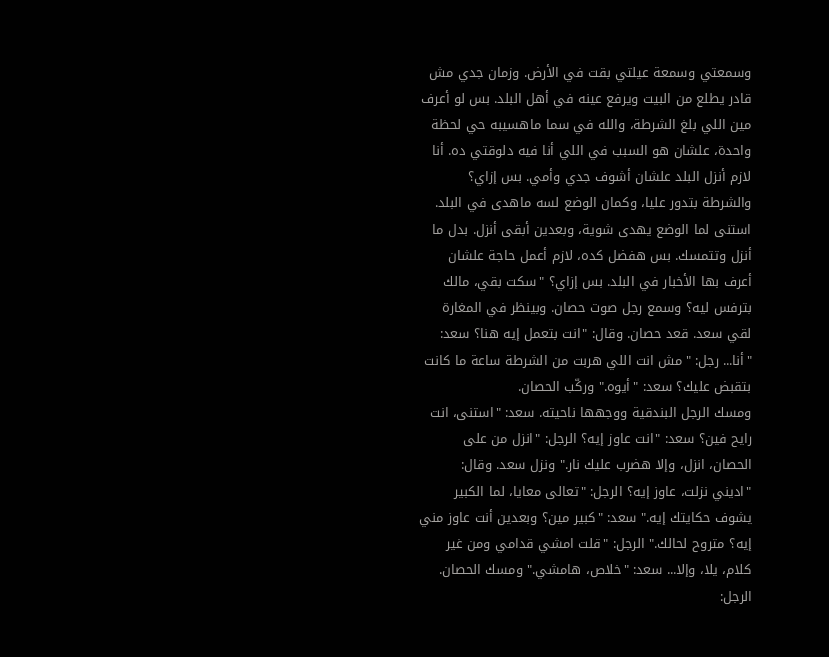وسمعتي وسمعة عيلتي بقت في الأرض. وزمان جدي مش قادر يطلع من البيت ويرفع عينه في أهل البلد. بس لو أعرف مين اللي بلغ الشرطة، والله في سما ماهسيبه حي لحظة واحدة، علشان هو السبب في اللي أنا فيه دلوقتي ده. أنا لازم أنزل البلد علشان أشوف جدي وأمي. بس إزاي؟
والشرطة بتدور عليا، وكمان الوضع لسه ماهدى في البلد. استنى لما الوضع يهدى شوية، وبعدين أبقى أنزل. بدل ما أنزل وتتمسك. بس هفضل كده، لازم أعمل حاجة علشان أعرف بها الأخبار في البلد. بس إزاي؟ "سكت بقي، مالك بترفس ليه؟ وسمع رجل صوت حصان. وبينظر في المغارة لقي سعد. قعد حصان. وقال: "انت بتعمل إيه هنا؟ سعد: "أنا... رجل: "مش انت اللي هربت من الشرطة ساعة ما كانت بتقبض عليك؟ سعد: "أيوه." وركّب الحصان.
ومسك الرجل البندقية ووجهها ناحيته. سعد: "استنى، انت رايح فين؟ سعد: "انت عاوز إيه؟ الرجل: "انزل من على الحصان، انزل، وإلا هضرب عليك نار." ونزل سعد. وقال: "اديني نزلت، عاوز إيه؟ الرجل: "تعالى معايا، لما الكبير يشوف حكايتك إيه." سعد: "كبير مين؟ وبعدين أنت عاوز مني إيه؟ متروح لحالك." الرجل: "قلت امشي قدامي ومن غير كلام، يلا، وإلا... سعد: "خلاص، هامشي." ومسك الحصان. الرجل: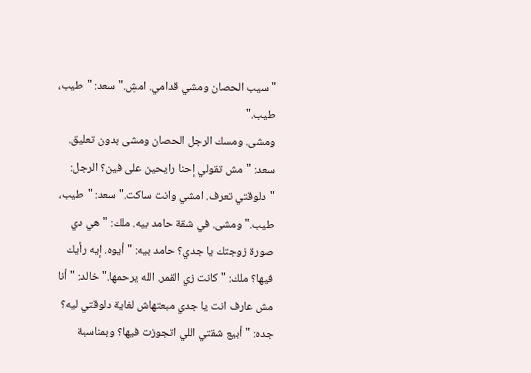"سيب الحصان ومشي قدامي. امشِ." سعد: "طيب، طيب."
ومشى. ومسك الرجل الحصان ومشى بدون تعليق. سعد: "مش تقولي إحنا رايحين على فين؟ الرجل: "دلوقتي تعرف. امشي وانت ساكت." سعد: "طيب، طيب." ومشى. في شقة حامد بيه. ملك: "هي دي صورة زوجتك يا جدي؟ حامد بيه: "أيوه. إيه رأيك فيها؟ ملك: "كانت زي القمر. الله يرحمها." خالد: "أنا مش عارف انت يا جدي مبعتهاش لغاية دلوقتي ليه؟ جده: "أبيع شقتي اللي اتجوزت فيها؟ وبمناسبة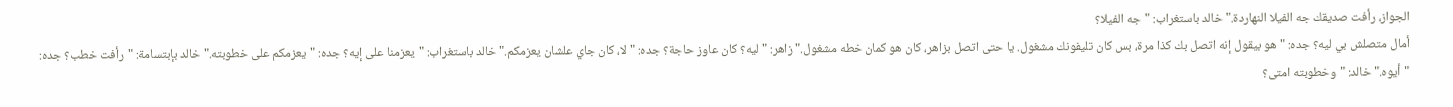الجواز، رأفت صديقك جه الفيلا النهاردة." خالد باستغراب: "جه الفيلا؟
أمال متصلش بي ليه؟ جده: "هو بيقول إنه اتصل بك كذا مرة، بس كان تليفونك مشغول. يا حتى اتصل بزاهر، كان هو كمان خطه مشغول." زاهر: "ليه؟ كان عاوز حاجة؟ جده: "لا، كان جاي علشان يعزمكم." خالد باستغراب: "يعزمنا على إيه؟ جده: "يعزمكم على خطوبته." خالد بإبتسامة: "رأفت خطب؟ جده: "أيوه." خالد: "وخطوبته امتى؟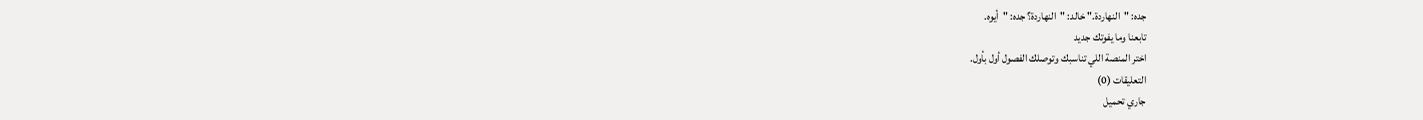جده: "النهاردة." خالد: "النهاردة؟ جده: "أيوه.
تابعنا وما يفوتك جديد
اختر المنصة اللي تناسبك وتوصلك الفصول أول بأول.
التعليقات (0)
جاري تحميل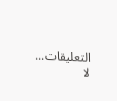التعليقات...
لا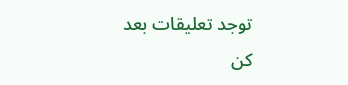توجد تعليقات بعد
كن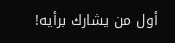أول من يشارك برأيه!